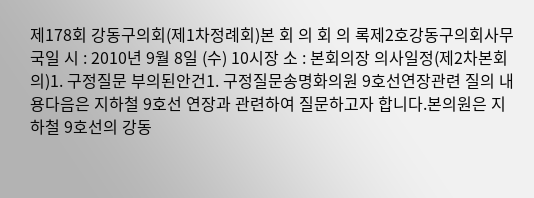제178회 강동구의회(제1차정례회)본 회 의 회 의 록제2호강동구의회사무국일 시 : 2010년 9월 8일 (수) 10시장 소 : 본회의장 의사일정(제2차본회의)1. 구정질문 부의된안건1. 구정질문송명화의원 9호선연장관련 질의 내용다음은 지하철 9호선 연장과 관련하여 질문하고자 합니다.본의원은 지하철 9호선의 강동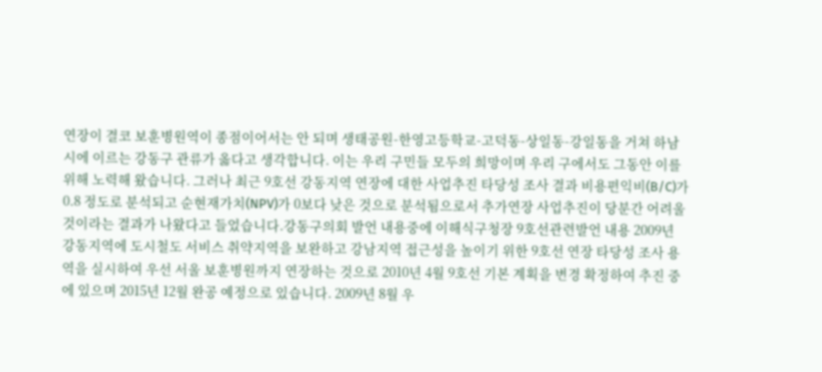연장이 결코 보훈병원역이 종점이어서는 안 되며 생태공원-한영고등학교-고덕동-상일동-강일동을 거쳐 하남시에 이르는 강동구 관류가 옳다고 생각합니다. 이는 우리 구민들 모두의 희망이며 우리 구에서도 그동안 이를 위해 노력해 왔습니다. 그러나 최근 9호선 강동지역 연장에 대한 사업추진 타당성 조사 결과 비용편익비(B/C)가 0.8 정도로 분석되고 순현재가치(NPV)가 0보다 낮은 것으로 분석됨으로서 추가연장 사업추진이 당분간 어려울 것이라는 결과가 나왔다고 들었습니다.강동구의회 발언 내용중에 이해식구청장 9호선관련발언 내용 2009년 강동지역에 도시철도 서비스 취약지역을 보완하고 강남지역 접근성을 높이기 위한 9호선 연장 타당성 조사 용역을 실시하여 우선 서울 보훈병원까지 연장하는 것으로 2010년 4월 9호선 기본 계획을 변경 확정하여 추진 중에 있으며 2015년 12월 완공 예정으로 있습니다. 2009년 8월 우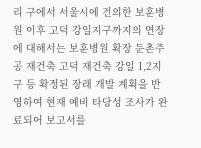리 구에서 서울시에 건의한 보훈병원 이후 고덕 강일지구까지의 연장에 대해서는 보훈병원 확장 둔촌주공 재건축 고덕 재건축 강일 1,2지구 등 확정된 장래 개발 계획을 반영하여 현재 예비 타당성 조사가 완료되어 보고서를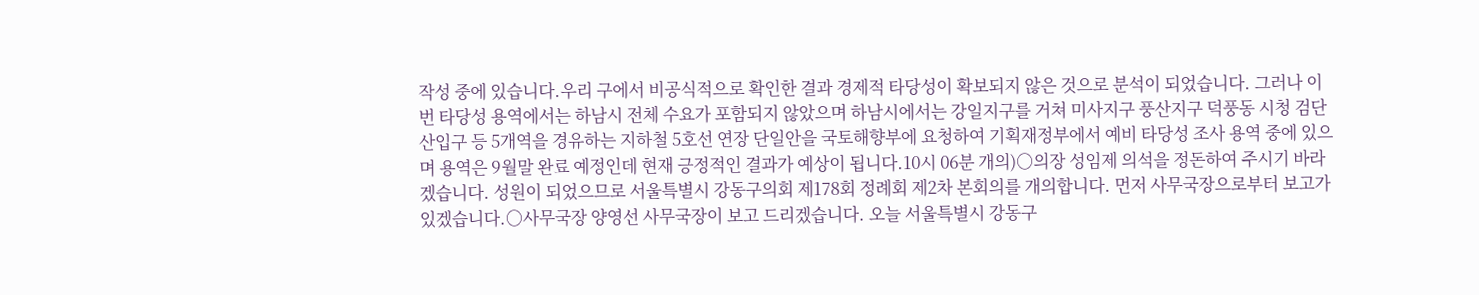작성 중에 있습니다.우리 구에서 비공식적으로 확인한 결과 경제적 타당성이 확보되지 않은 것으로 분석이 되었습니다. 그러나 이번 타당성 용역에서는 하남시 전체 수요가 포함되지 않았으며 하남시에서는 강일지구를 거쳐 미사지구 풍산지구 덕풍동 시청 검단산입구 등 5개역을 경유하는 지하철 5호선 연장 단일안을 국토해향부에 요청하여 기획재정부에서 예비 타당성 조사 용역 중에 있으며 용역은 9월말 완료 예정인데 현재 긍정적인 결과가 예상이 됩니다.10시 06분 개의)○의장 성임제 의석을 정돈하여 주시기 바라겠습니다. 성원이 되었으므로 서울특별시 강동구의회 제178회 정례회 제2차 본회의를 개의합니다. 먼저 사무국장으로부터 보고가 있겠습니다.○사무국장 양영선 사무국장이 보고 드리겠습니다. 오늘 서울특별시 강동구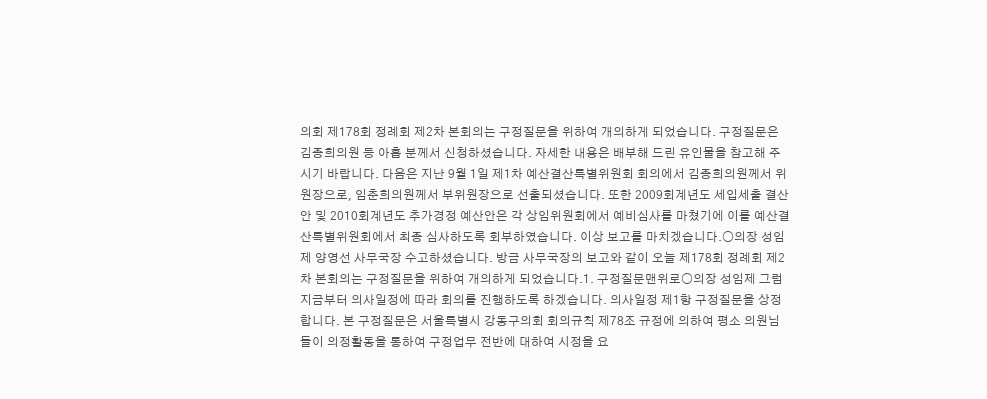의회 제178회 정례회 제2차 본회의는 구정질문을 위하여 개의하게 되었습니다. 구정질문은 김종희의원 등 아홉 분께서 신청하셨습니다. 자세한 내용은 배부해 드린 유인물을 참고해 주시기 바랍니다. 다음은 지난 9월 1일 제1차 예산결산특별위원회 회의에서 김종희의원께서 위원장으로, 임춘희의원께서 부위원장으로 선출되셨습니다. 또한 2009회계년도 세입세출 결산안 및 2010회계년도 추가경정 예산안은 각 상임위원회에서 예비심사를 마쳤기에 이를 예산결산특별위원회에서 최종 심사하도록 회부하였습니다. 이상 보고를 마치겠습니다.○의장 성임제 양영선 사무국장 수고하셨습니다. 방금 사무국장의 보고와 같이 오늘 제178회 정례회 제2차 본회의는 구정질문을 위하여 개의하게 되었습니다.1. 구정질문맨위로○의장 성임제 그럼 지금부터 의사일정에 따라 회의를 진행하도록 하겠습니다. 의사일정 제1항 구정질문을 상정합니다. 본 구정질문은 서울특별시 강동구의회 회의규칙 제78조 규정에 의하여 평소 의원님들이 의정활동을 통하여 구정업무 전반에 대하여 시정을 요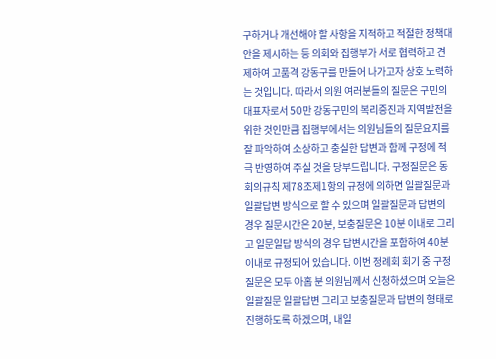구하거나 개선해야 할 사항을 지적하고 적절한 정책대안을 제시하는 등 의회와 집행부가 서로 협력하고 견제하여 고품격 강동구를 만들어 나가고자 상호 노력하는 것입니다. 따라서 의원 여러분들의 질문은 구민의 대표자로서 50만 강동구민의 복리증진과 지역발전을 위한 것인만큼 집행부에서는 의원님들의 질문요지를 잘 파악하여 소상하고 충실한 답변과 함께 구정에 적극 반영하여 주실 것을 당부드립니다. 구정질문은 동 회의규칙 제78조제1항의 규정에 의하면 일괄질문과 일괄답변 방식으로 할 수 있으며 일괄질문과 답변의 경우 질문시간은 20분, 보충질문은 10분 이내로 그리고 일문일답 방식의 경우 답변시간을 포함하여 40분 이내로 규정되어 있습니다. 이번 정례회 회기 중 구정질문은 모두 아홉 분 의원님께서 신청하셨으며 오늘은 일괄질문 일괄답변 그리고 보충질문과 답변의 형태로 진행하도록 하겠으며, 내일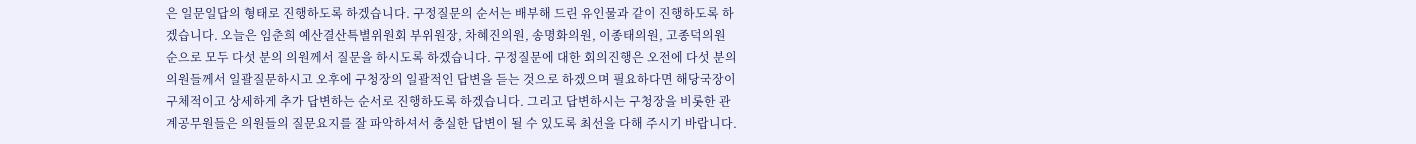은 일문일답의 형태로 진행하도록 하겠습니다. 구정질문의 순서는 배부해 드린 유인물과 같이 진행하도록 하겠습니다. 오늘은 임춘희 예산결산특별위원회 부위원장, 차혜진의원, 송명화의원, 이종태의원, 고종덕의원 순으로 모두 다섯 분의 의원께서 질문을 하시도록 하겠습니다. 구정질문에 대한 회의진행은 오전에 다섯 분의 의원들께서 일괄질문하시고 오후에 구청장의 일괄적인 답변을 듣는 것으로 하겠으며 필요하다면 해당국장이 구체적이고 상세하게 추가 답변하는 순서로 진행하도록 하겠습니다. 그리고 답변하시는 구청장을 비롯한 관계공무원들은 의원들의 질문요지를 잘 파악하셔서 충실한 답변이 될 수 있도록 최선을 다해 주시기 바랍니다.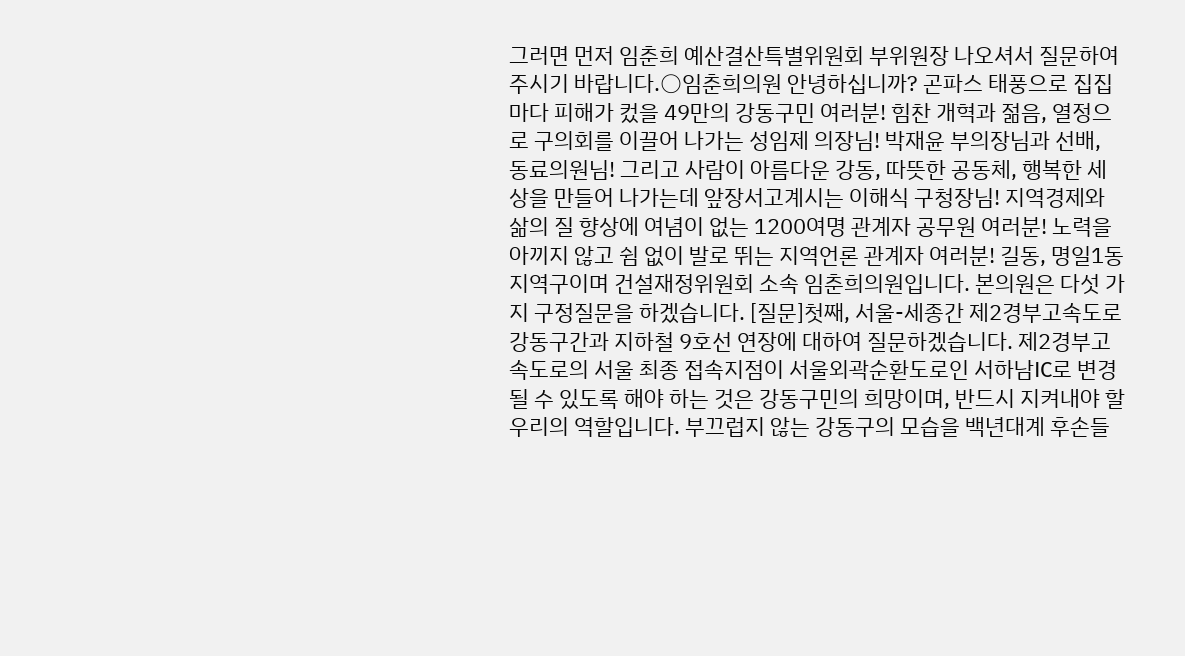그러면 먼저 임춘희 예산결산특별위원회 부위원장 나오셔서 질문하여 주시기 바랍니다.○임춘희의원 안녕하십니까? 곤파스 태풍으로 집집마다 피해가 컸을 49만의 강동구민 여러분! 힘찬 개혁과 젊음, 열정으로 구의회를 이끌어 나가는 성임제 의장님! 박재윤 부의장님과 선배, 동료의원님! 그리고 사람이 아름다운 강동, 따뜻한 공동체, 행복한 세상을 만들어 나가는데 앞장서고계시는 이해식 구청장님! 지역경제와 삶의 질 향상에 여념이 없는 1200여명 관계자 공무원 여러분! 노력을 아끼지 않고 쉼 없이 발로 뛰는 지역언론 관계자 여러분! 길동, 명일1동 지역구이며 건설재정위원회 소속 임춘희의원입니다. 본의원은 다섯 가지 구정질문을 하겠습니다. [질문]첫째, 서울-세종간 제2경부고속도로 강동구간과 지하철 9호선 연장에 대하여 질문하겠습니다. 제2경부고속도로의 서울 최종 접속지점이 서울외곽순환도로인 서하남IC로 변경될 수 있도록 해야 하는 것은 강동구민의 희망이며, 반드시 지켜내야 할 우리의 역할입니다. 부끄럽지 않는 강동구의 모습을 백년대계 후손들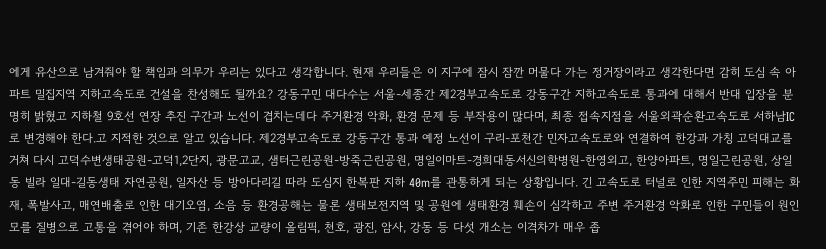에게 유산으로 남겨줘야 할 책임과 의무가 우리는 있다고 생각합니다. 현재 우리들은 이 지구에 잠시 잠깐 머물다 가는 정거장이라고 생각한다면 감히 도심 속 아파트 밀집지역 지하고속도로 건설을 찬성해도 될까요? 강동구민 대다수는 서울-세종간 제2경부고속도로 강동구간 지하고속도로 통과에 대해서 반대 입장을 분명히 밝혔고 지하철 9호선 연장 추진 구간과 노선이 겹치는데다 주거환경 악화, 환경 문제 등 부작용이 많다며, 최종 접속지점을 서울외곽순환고속도로 서하남IC로 변경해야 한다.고 지적한 것으로 알고 있습니다. 제2경부고속도로 강동구간 통과 예정 노선이 구리-포천간 민자고속도로와 연결하여 한강과 가칭 고덕대교를 거쳐 다시 고덕수변생태공원-고덕1,2단지, 광문고교, 샘터근린공원-방죽근린공원, 명일이마트-경희대동서신의학병원-한영외고, 한양아파트, 명일근린공원, 상일동 빌라 일대-길동생태 자연공원, 일자산 등 방아다리길 따라 도심지 한복판 지하 40m를 관통하게 되는 상황입니다. 긴 고속도로 터널로 인한 지역주민 피해는 화재, 폭발사고, 매연배출로 인한 대기오염, 소음 등 환경공해는 물론 생태보전지역 및 공원에 생태환경 훼손이 심각하고 주변 주거환경 악화로 인한 구민들이 원인 모를 질병으로 고통을 겪어야 하며, 기존 한강상 교량이 올림픽, 천호, 광진, 암사, 강동 등 다섯 개소는 이격차가 매우 좁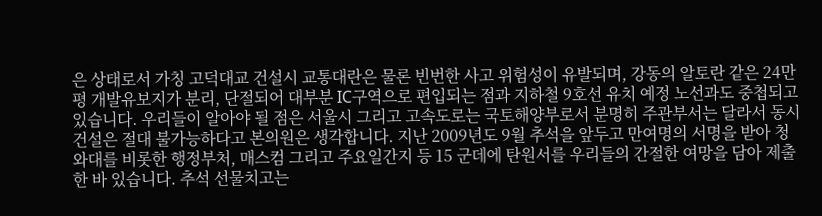은 상태로서 가칭 고덕대교 건설시 교통대란은 물론 빈번한 사고 위험성이 유발되며, 강동의 알토란 같은 24만평 개발유보지가 분리, 단절되어 대부분 IC구역으로 편입되는 점과 지하철 9호선 유치 예정 노선과도 중첩되고 있습니다. 우리들이 알아야 될 점은 서울시 그리고 고속도로는 국토해양부로서 분명히 주관부서는 달라서 동시 건설은 절대 불가능하다고 본의원은 생각합니다. 지난 2009년도 9월 추석을 앞두고 만여명의 서명을 받아 청와대를 비롯한 행정부처, 매스컴 그리고 주요일간지 등 15 군데에 탄원서를 우리들의 간절한 여망을 담아 제출한 바 있습니다. 추석 선물치고는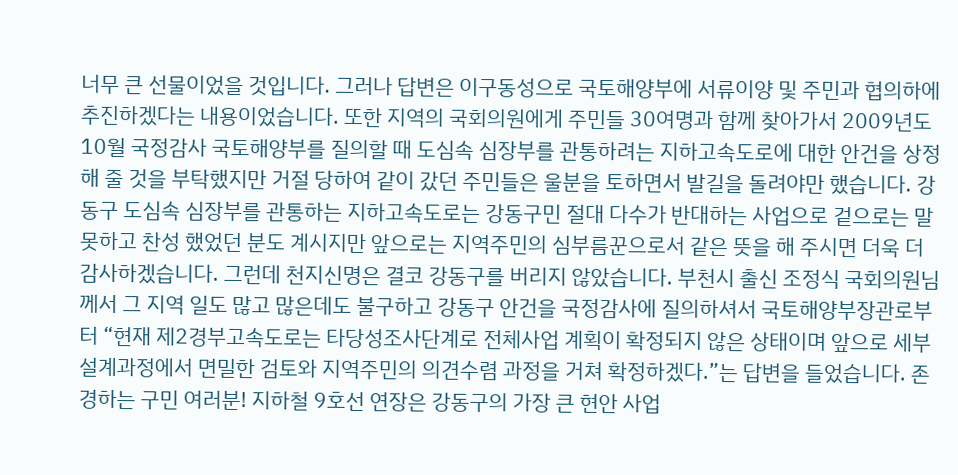너무 큰 선물이었을 것입니다. 그러나 답변은 이구동성으로 국토해양부에 서류이양 및 주민과 협의하에 추진하겠다는 내용이었습니다. 또한 지역의 국회의원에게 주민들 30여명과 함께 찾아가서 2009년도 10월 국정감사 국토해양부를 질의할 때 도심속 심장부를 관통하려는 지하고속도로에 대한 안건을 상정해 줄 것을 부탁했지만 거절 당하여 같이 갔던 주민들은 울분을 토하면서 발길을 돌려야만 했습니다. 강동구 도심속 심장부를 관통하는 지하고속도로는 강동구민 절대 다수가 반대하는 사업으로 겉으로는 말 못하고 찬성 했었던 분도 계시지만 앞으로는 지역주민의 심부름꾼으로서 같은 뜻을 해 주시면 더욱 더 감사하겠습니다. 그런데 천지신명은 결코 강동구를 버리지 않았습니다. 부천시 출신 조정식 국회의원님께서 그 지역 일도 많고 많은데도 불구하고 강동구 안건을 국정감사에 질의하셔서 국토해양부장관로부터 “현재 제2경부고속도로는 타당성조사단계로 전체사업 계획이 확정되지 않은 상태이며 앞으로 세부 설계과정에서 면밀한 검토와 지역주민의 의견수렴 과정을 거쳐 확정하겠다.”는 답변을 들었습니다. 존경하는 구민 여러분! 지하철 9호선 연장은 강동구의 가장 큰 현안 사업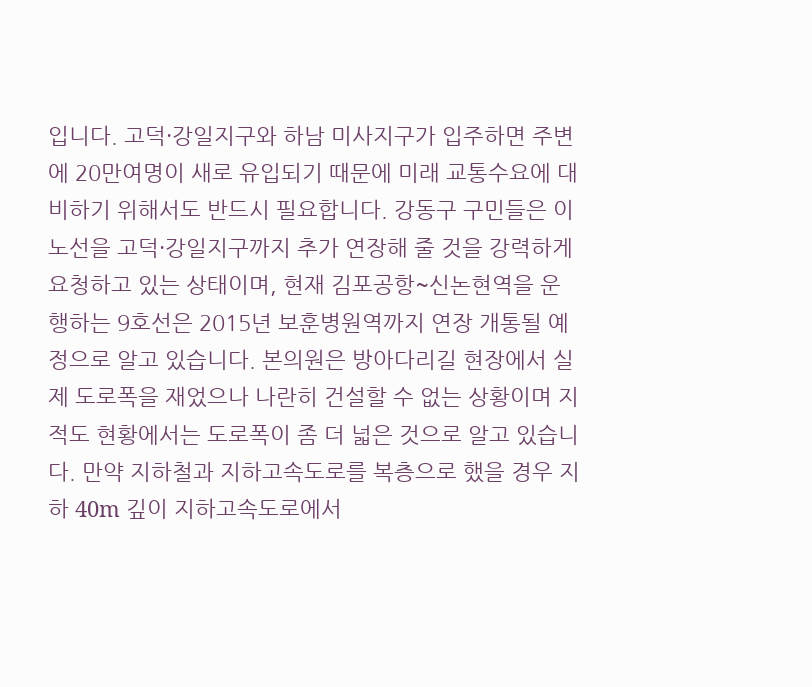입니다. 고덕·강일지구와 하남 미사지구가 입주하면 주변에 20만여명이 새로 유입되기 때문에 미래 교통수요에 대비하기 위해서도 반드시 필요합니다. 강동구 구민들은 이 노선을 고덕·강일지구까지 추가 연장해 줄 것을 강력하게 요청하고 있는 상태이며, 현재 김포공항~신논현역을 운행하는 9호선은 2015년 보훈병원역까지 연장 개통될 예정으로 알고 있습니다. 본의원은 방아다리길 현장에서 실제 도로폭을 재었으나 나란히 건설할 수 없는 상황이며 지적도 현황에서는 도로폭이 좀 더 넓은 것으로 알고 있습니다. 만약 지하철과 지하고속도로를 복층으로 했을 경우 지하 40m 깊이 지하고속도로에서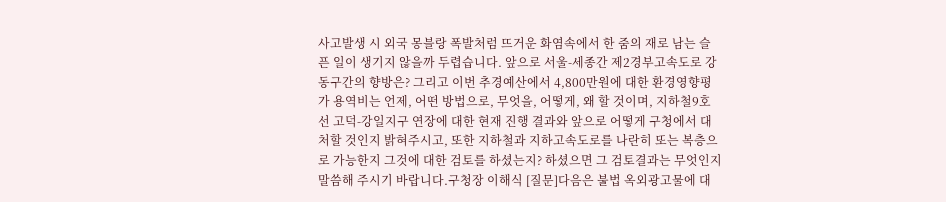사고발생 시 외국 몽블랑 폭발처럼 뜨거운 화염속에서 한 줌의 재로 남는 슬픈 일이 생기지 않을까 두렵습니다. 앞으로 서울-세종간 제2경부고속도로 강동구간의 향방은? 그리고 이번 추경예산에서 4,800만원에 대한 환경영향평가 용역비는 언제, 어떤 방법으로, 무엇을, 어떻게, 왜 할 것이며, 지하철9호선 고덕-강일지구 연장에 대한 현재 진행 결과와 앞으로 어떻게 구청에서 대처할 것인지 밝혀주시고, 또한 지하철과 지하고속도로를 나란히 또는 복층으로 가능한지 그것에 대한 검토를 하셨는지? 하셨으면 그 검토결과는 무엇인지 말씀해 주시기 바랍니다.구청장 이해식 [질문]다음은 불법 옥외광고물에 대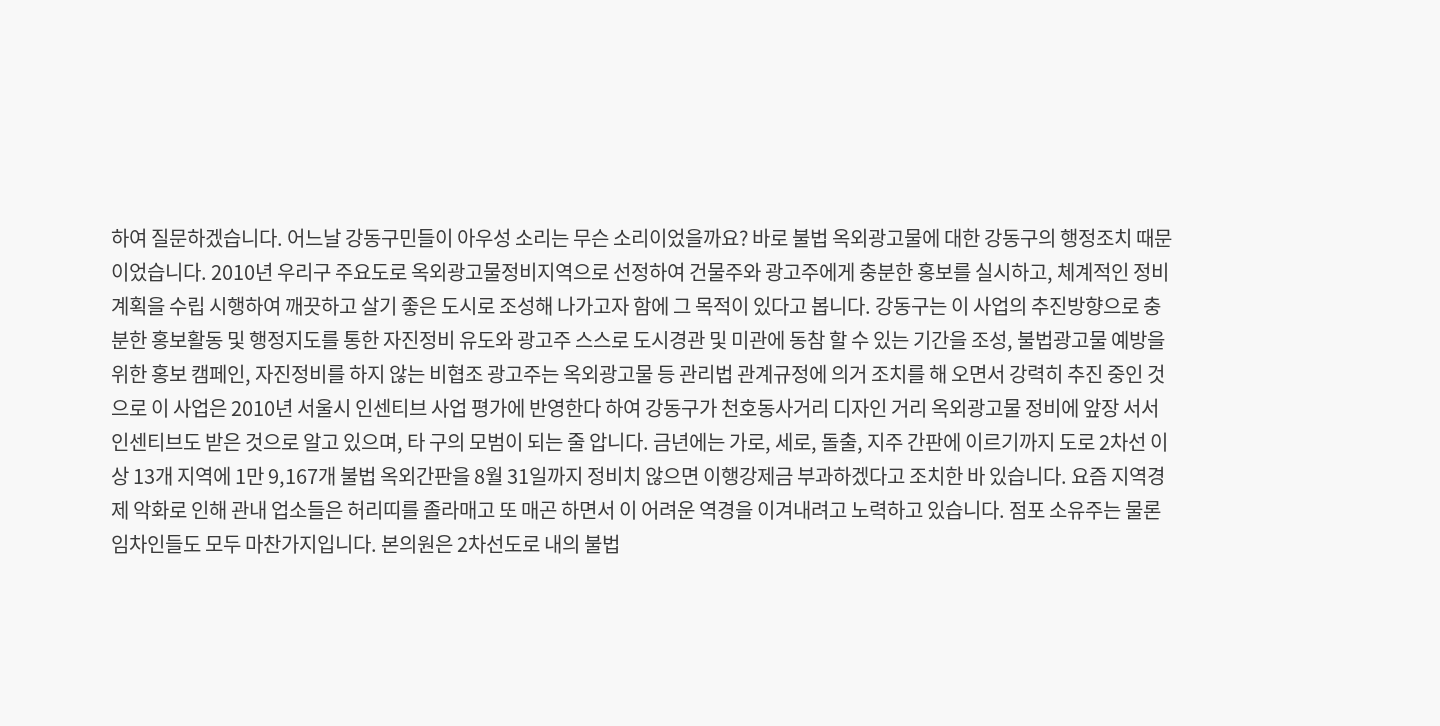하여 질문하겠습니다. 어느날 강동구민들이 아우성 소리는 무슨 소리이었을까요? 바로 불법 옥외광고물에 대한 강동구의 행정조치 때문이었습니다. 2010년 우리구 주요도로 옥외광고물정비지역으로 선정하여 건물주와 광고주에게 충분한 홍보를 실시하고, 체계적인 정비계획을 수립 시행하여 깨끗하고 살기 좋은 도시로 조성해 나가고자 함에 그 목적이 있다고 봅니다. 강동구는 이 사업의 추진방향으로 충분한 홍보활동 및 행정지도를 통한 자진정비 유도와 광고주 스스로 도시경관 및 미관에 동참 할 수 있는 기간을 조성, 불법광고물 예방을 위한 홍보 캠페인, 자진정비를 하지 않는 비협조 광고주는 옥외광고물 등 관리법 관계규정에 의거 조치를 해 오면서 강력히 추진 중인 것으로 이 사업은 2010년 서울시 인센티브 사업 평가에 반영한다 하여 강동구가 천호동사거리 디자인 거리 옥외광고물 정비에 앞장 서서 인센티브도 받은 것으로 알고 있으며, 타 구의 모범이 되는 줄 압니다. 금년에는 가로, 세로, 돌출, 지주 간판에 이르기까지 도로 2차선 이상 13개 지역에 1만 9,167개 불법 옥외간판을 8월 31일까지 정비치 않으면 이행강제금 부과하겠다고 조치한 바 있습니다. 요즘 지역경제 악화로 인해 관내 업소들은 허리띠를 졸라매고 또 매곤 하면서 이 어려운 역경을 이겨내려고 노력하고 있습니다. 점포 소유주는 물론 임차인들도 모두 마찬가지입니다. 본의원은 2차선도로 내의 불법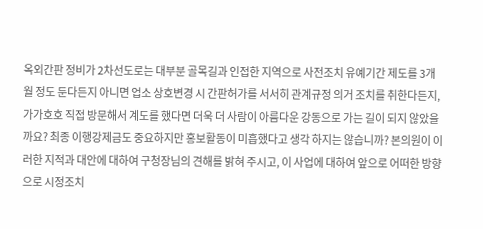옥외간판 정비가 2차선도로는 대부분 골목길과 인접한 지역으로 사전조치 유예기간 제도를 3개월 정도 둔다든지 아니면 업소 상호변경 시 간판허가를 서서히 관계규정 의거 조치를 취한다든지, 가가호호 직접 방문해서 계도를 했다면 더욱 더 사람이 아름다운 강동으로 가는 길이 되지 않았을까요? 최종 이행강제금도 중요하지만 홍보활동이 미흡했다고 생각 하지는 않습니까? 본의원이 이러한 지적과 대안에 대하여 구청장님의 견해를 밝혀 주시고, 이 사업에 대하여 앞으로 어떠한 방향으로 시정조치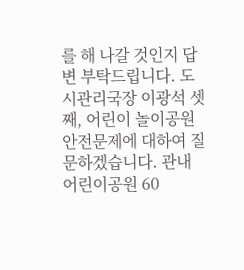를 해 나갈 것인지 답변 부탁드립니다. 도시관리국장 이광석 셋째, 어린이 놀이공원 안전문제에 대하여 질문하겠습니다. 관내 어린이공원 60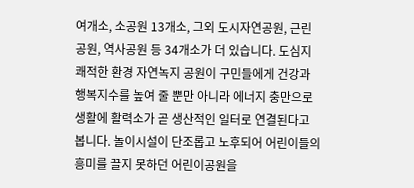여개소, 소공원 13개소, 그외 도시자연공원, 근린공원, 역사공원 등 34개소가 더 있습니다. 도심지 쾌적한 환경 자연녹지 공원이 구민들에게 건강과 행복지수를 높여 줄 뿐만 아니라 에너지 충만으로 생활에 활력소가 곧 생산적인 일터로 연결된다고 봅니다. 놀이시설이 단조롭고 노후되어 어린이들의 흥미를 끌지 못하던 어린이공원을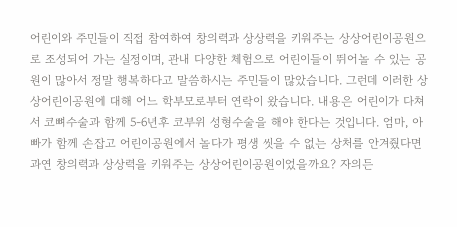어린이와 주민들이 직접 참여하여 창의력과 상상력을 키워주는 상상어린이공원으로 조성되어 가는 실정이며, 관내 다양한 체험으로 어린이들이 뛰어놀 수 있는 공원이 많아서 정말 행복하다고 말씀하시는 주민들이 많았습니다. 그런데 이러한 상상어린이공원에 대해 어느 학부모로부터 연락이 왔습니다. 내용은 어린이가 다쳐서 코뼈수술과 함께 5-6년후 코부위 성형수술을 해야 한다는 것입니다. 엄마, 아빠가 함께 손잡고 어린이공원에서 놀다가 평생 씻을 수 없는 상처를 안겨줬다면 과연 창의력과 상상력을 키워주는 상상어린이공원이었을까요? 자의든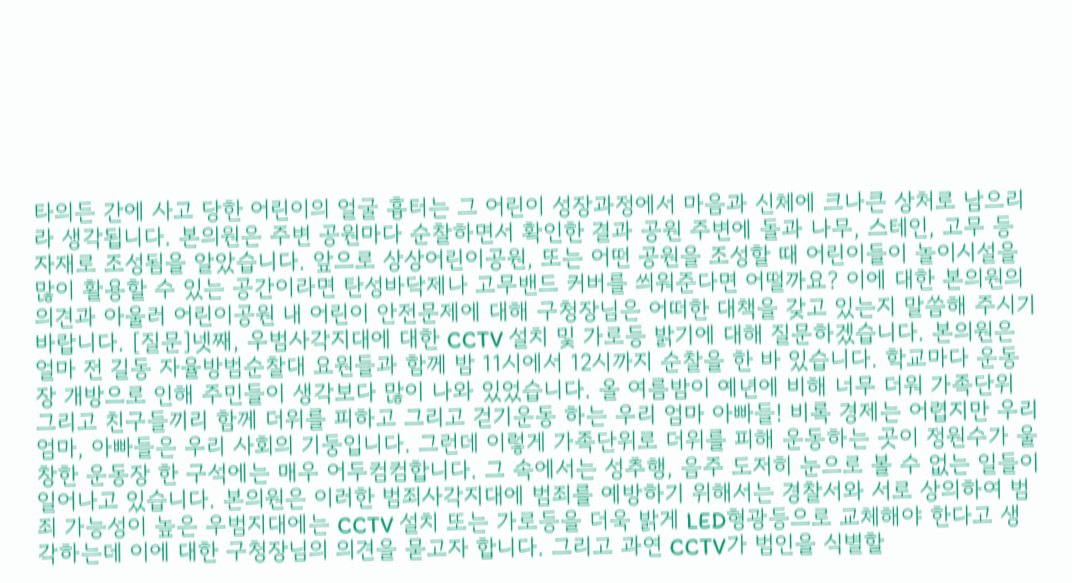타의든 간에 사고 당한 어린이의 얼굴 흉터는 그 어린이 성장과정에서 마음과 신체에 크나큰 상처로 남으리라 생각됩니다. 본의원은 주변 공원마다 순찰하면서 확인한 결과 공원 주변에 돌과 나무, 스테인, 고무 등 자재로 조성됨을 알았습니다. 앞으로 상상어린이공원, 또는 어떤 공원을 조성할 때 어린이들이 놀이시설을 많이 활용할 수 있는 공간이라면 탄성바닥제나 고무밴드 커버를 씌워준다면 어떨까요? 이에 대한 본의원의 의견과 아울러 어린이공원 내 어린이 안전문제에 대해 구청장님은 어떠한 대책을 갖고 있는지 말씀해 주시기 바랍니다. [질문]넷째, 우범사각지대에 대한 CCTV 설치 및 가로등 밝기에 대해 질문하겠습니다. 본의원은 얼마 전 길동 자율방범순찰대 요원들과 함께 밤 11시에서 12시까지 순찰을 한 바 있습니다. 학교마다 운동장 개방으로 인해 주민들이 생각보다 많이 나와 있었습니다. 올 여름밤이 예년에 비해 너무 더워 가족단위 그리고 친구들끼리 함께 더위를 피하고 그리고 걷기운동 하는 우리 엄마 아빠들! 비록 경제는 어렵지만 우리 엄마, 아빠들은 우리 사회의 기둥입니다. 그런데 이렇게 가족단위로 더위를 피해 운동하는 곳이 정원수가 울창한 운동장 한 구석에는 매우 어두컴컴합니다. 그 속에서는 성추행, 음주 도저히 눈으로 볼 수 없는 일들이 일어나고 있습니다. 본의원은 이러한 범죄사각지대에 범죄를 예방하기 위해서는 경찰서와 서로 상의하여 범죄 가능성이 높은 우범지대에는 CCTV 설치 또는 가로등을 더욱 밝게 LED형광등으로 교체해야 한다고 생각하는데 이에 대한 구청장님의 의견을 묻고자 합니다. 그리고 과연 CCTV가 범인을 식별할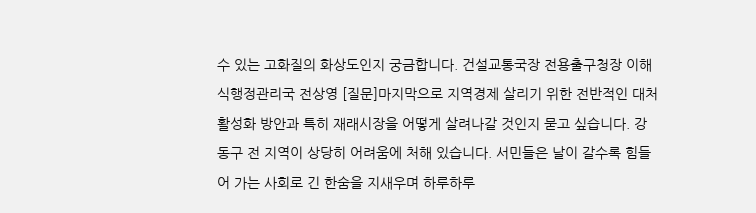수 있는 고화질의 화상도인지 궁금합니다. 건설교통국장 전용출구청장 이해식행정관리국 전상영 [질문]마지막으로 지역경제 살리기 위한 전반적인 대처 활성화 방안과 특히 재래시장을 어떻게 살려나갈 것인지 묻고 싶습니다. 강동구 전 지역이 상당히 어려움에 처해 있습니다. 서민들은 날이 갈수록 힘들어 가는 사회로 긴 한숨을 지새우며 하루하루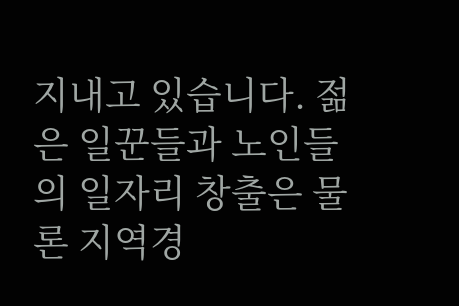지내고 있습니다. 젊은 일꾼들과 노인들의 일자리 창출은 물론 지역경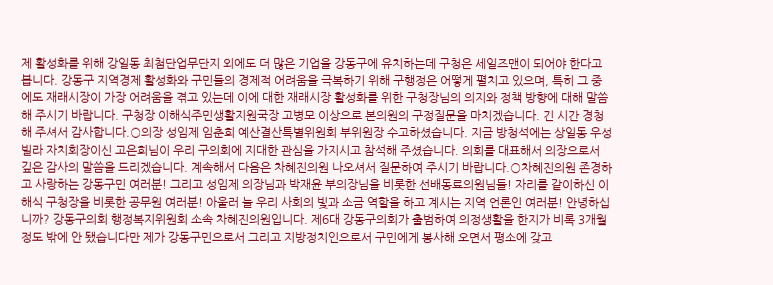제 활성화를 위해 강일동 최첨단업무단지 외에도 더 많은 기업을 강동구에 유치하는데 구청은 세일즈맨이 되어야 한다고 봅니다. 강동구 지역경제 활성화와 구민들의 경제적 어려움을 극복하기 위해 구행정은 어떻게 펼치고 있으며, 특히 그 중에도 재래시장이 가장 어려움을 겪고 있는데 이에 대한 재래시장 활성화를 위한 구청장님의 의지와 정책 방향에 대해 말씀해 주시기 바랍니다. 구청장 이해식주민생활지원국장 고병모 이상으로 본의원의 구정질문을 마치겠습니다. 긴 시간 경청해 주셔서 감사합니다.○의장 성임제 임춘희 예산결산특별위원회 부위원장 수고하셨습니다. 지금 방청석에는 상일동 우성빌라 자치회장이신 고은희님이 우리 구의회에 지대한 관심을 가지시고 참석해 주셨습니다. 의회를 대표해서 의장으로서 깊은 감사의 말씀을 드리겠습니다. 계속해서 다음은 차혜진의원 나오셔서 질문하여 주시기 바랍니다.○차혜진의원 존경하고 사랑하는 강동구민 여러분! 그리고 성임제 의장님과 박재윤 부의장님을 비롯한 선배동료의원님들! 자리를 같이하신 이해식 구청장을 비롯한 공무원 여러분! 아울러 늘 우리 사회의 빛과 소금 역할을 하고 계시는 지역 언론인 여러분! 안녕하십니까? 강동구의회 행정복지위원회 소속 차혜진의원입니다. 제6대 강동구의회가 출범하여 의정생활을 한지가 비록 3개월 정도 밖에 안 됐습니다만 제가 강동구민으로서 그리고 지방정치인으로서 구민에게 봉사해 오면서 평소에 갖고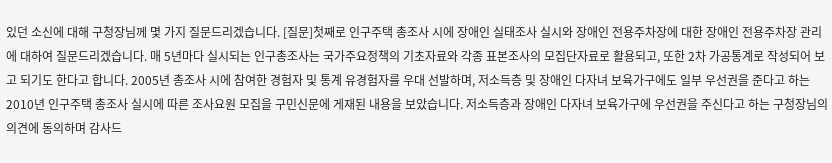있던 소신에 대해 구청장님께 몇 가지 질문드리겠습니다. [질문]첫째로 인구주택 총조사 시에 장애인 실태조사 실시와 장애인 전용주차장에 대한 장애인 전용주차장 관리에 대하여 질문드리겠습니다. 매 5년마다 실시되는 인구총조사는 국가주요정책의 기초자료와 각종 표본조사의 모집단자료로 활용되고, 또한 2차 가공통계로 작성되어 보고 되기도 한다고 합니다. 2005년 총조사 시에 참여한 경험자 및 통계 유경험자를 우대 선발하며, 저소득층 및 장애인 다자녀 보육가구에도 일부 우선권을 준다고 하는 2010년 인구주택 총조사 실시에 따른 조사요원 모집을 구민신문에 게재된 내용을 보았습니다. 저소득층과 장애인 다자녀 보육가구에 우선권을 주신다고 하는 구청장님의 의견에 동의하며 감사드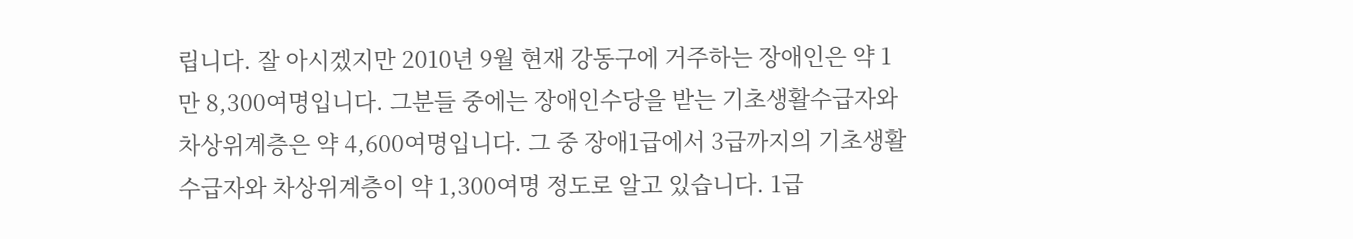립니다. 잘 아시겠지만 2010년 9월 현재 강동구에 거주하는 장애인은 약 1만 8,300여명입니다. 그분들 중에는 장애인수당을 받는 기초생활수급자와 차상위계층은 약 4,600여명입니다. 그 중 장애1급에서 3급까지의 기초생활수급자와 차상위계층이 약 1,300여명 정도로 알고 있습니다. 1급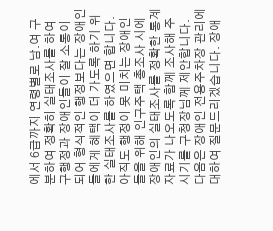에서 6급까지 연령별로 남.여 구분하여 정확히 실태조사를 하여 구행정과 장애인들이 잘 소통이 되어 형식적인 행정보다는 장애인들에게 혜택이 더 가도록 하기 위한 실태조사를 하였으면 합니다. 아직도 행정이 못 미치는 장애인들을 위해 인구주택 총조사 시에 장애인의 실태조사를 정확한 통계자료가 나오도록 함께 조사해 주시기를 구청장님께 제안합니다. 다음은 장애인 전용주차장 관리에 대하여 질문드리겠습니다. 장애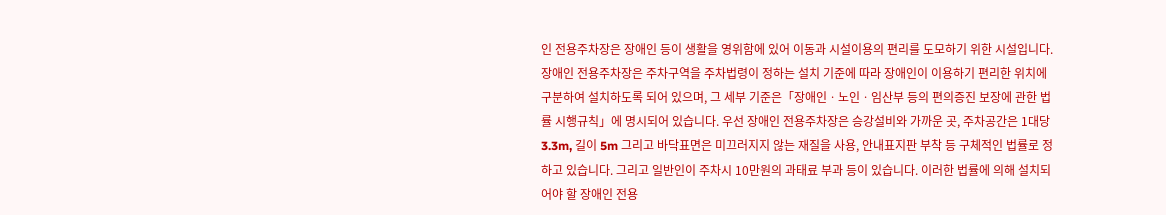인 전용주차장은 장애인 등이 생활을 영위함에 있어 이동과 시설이용의 편리를 도모하기 위한 시설입니다. 장애인 전용주차장은 주차구역을 주차법령이 정하는 설치 기준에 따라 장애인이 이용하기 편리한 위치에 구분하여 설치하도록 되어 있으며, 그 세부 기준은「장애인ㆍ노인ㆍ임산부 등의 편의증진 보장에 관한 법률 시행규칙」에 명시되어 있습니다. 우선 장애인 전용주차장은 승강설비와 가까운 곳, 주차공간은 1대당 3.3m, 길이 5m 그리고 바닥표면은 미끄러지지 않는 재질을 사용, 안내표지판 부착 등 구체적인 법률로 정하고 있습니다. 그리고 일반인이 주차시 10만원의 과태료 부과 등이 있습니다. 이러한 법률에 의해 설치되어야 할 장애인 전용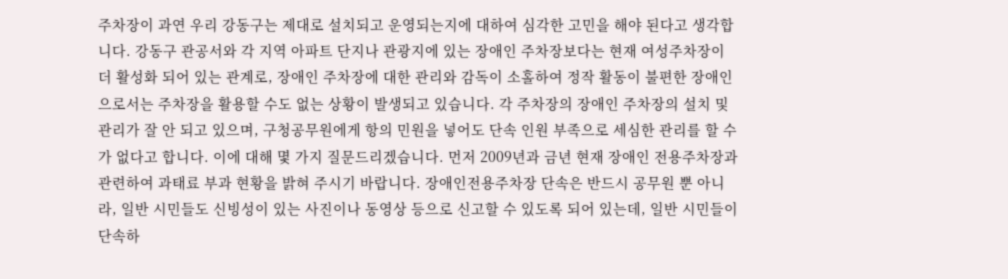주차장이 과연 우리 강동구는 제대로 설치되고 운영되는지에 대하여 심각한 고민을 해야 된다고 생각합니다. 강동구 관공서와 각 지역 아파트 단지나 관광지에 있는 장애인 주차장보다는 현재 여성주차장이 더 활성화 되어 있는 관계로, 장애인 주차장에 대한 관리와 감독이 소홀하여 정작 활동이 불편한 장애인으로서는 주차장을 활용할 수도 없는 상황이 발생되고 있습니다. 각 주차장의 장애인 주차장의 설치 및 관리가 잘 안 되고 있으며, 구청공무원에게 항의 민원을 넣어도 단속 인원 부족으로 세심한 관리를 할 수가 없다고 합니다. 이에 대해 몇 가지 질문드리겠습니다. 먼저 2009년과 금년 현재 장애인 전용주차장과 관련하여 과태료 부과 현황을 밝혀 주시기 바랍니다. 장애인전용주차장 단속은 반드시 공무원 뿐 아니라, 일반 시민들도 신빙성이 있는 사진이나 동영상 등으로 신고할 수 있도록 되어 있는데, 일반 시민들이 단속하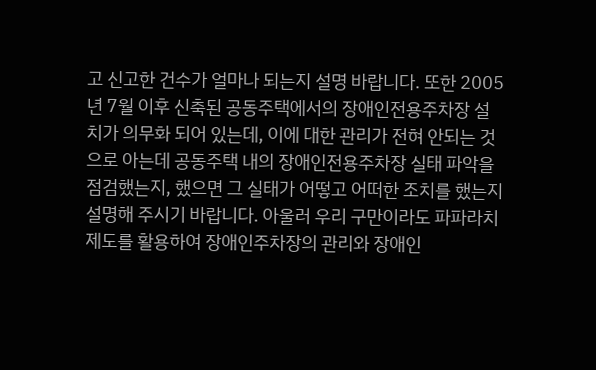고 신고한 건수가 얼마나 되는지 설명 바랍니다. 또한 2005년 7월 이후 신축된 공동주택에서의 장애인전용주차장 설치가 의무화 되어 있는데, 이에 대한 관리가 전혀 안되는 것으로 아는데 공동주택 내의 장애인전용주차장 실태 파악을 점검했는지, 했으면 그 실태가 어떻고 어떠한 조치를 했는지 설명해 주시기 바랍니다. 아울러 우리 구만이라도 파파라치 제도를 활용하여 장애인주차장의 관리와 장애인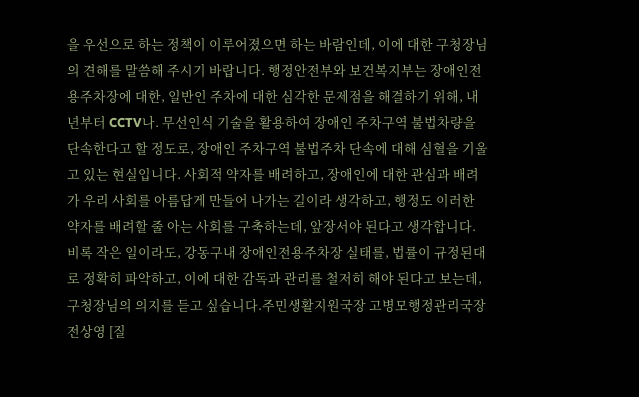을 우선으로 하는 정책이 이루어졌으면 하는 바람인데, 이에 대한 구청장님의 견해를 말씀해 주시기 바랍니다. 행정안전부와 보건복지부는 장애인전용주차장에 대한, 일반인 주차에 대한 심각한 문제점을 해결하기 위해, 내년부터 CCTV나. 무선인식 기술을 활용하여 장애인 주차구역 불법차량을 단속한다고 할 정도로, 장애인 주차구역 불법주차 단속에 대해 심혈을 기울고 있는 현실입니다. 사회적 약자를 배려하고, 장애인에 대한 관심과 배려가 우리 사회를 아름답게 만들어 나가는 길이라 생각하고, 행정도 이러한 약자를 배려할 줄 아는 사회를 구축하는데, 앞장서야 된다고 생각합니다. 비록 작은 일이라도, 강동구내 장애인전용주차장 실태를, 법률이 규정된대로 정확히 파악하고, 이에 대한 감독과 관리를 철저히 해야 된다고 보는데, 구청장님의 의지를 듣고 싶습니다.주민생활지원국장 고병모행정관리국장 전상영 [질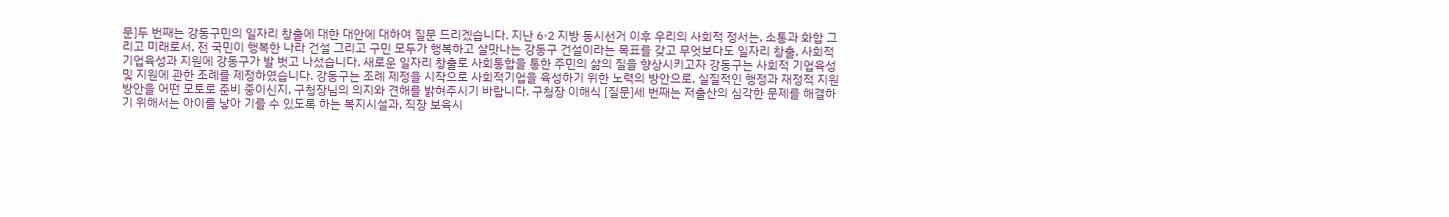문]두 번째는 강동구민의 일자리 창출에 대한 대안에 대하여 질문 드리겠습니다. 지난 6·2 지방 동시선거 이후 우리의 사회적 정서는, 소통과 화합 그리고 미래로서, 전 국민이 행복한 나라 건설 그리고 구민 모두가 행복하고 살맛나는 강동구 건설이라는 목표를 갖고 무엇보다도 일자리 창출, 사회적 기업육성과 지원에 강동구가 발 벗고 나섰습니다. 새로운 일자리 창출로 사회통합을 통한 주민의 삶의 질을 향상시키고자 강동구는 사회적 기업육성 및 지원에 관한 조례를 제정하였습니다. 강동구는 조례 제정을 시작으로 사회적기업을 육성하기 위한 노력의 방안으로, 실질적인 행정과 재정적 지원 방안을 어떤 모토로 준비 중이신지, 구청장님의 의지와 견해를 밝혀주시기 바랍니다. 구청장 이해식 [질문]세 번째는 저출산의 심각한 문제를 해결하기 위해서는 아이를 낳아 기를 수 있도록 하는 복지시설과, 직장 보육시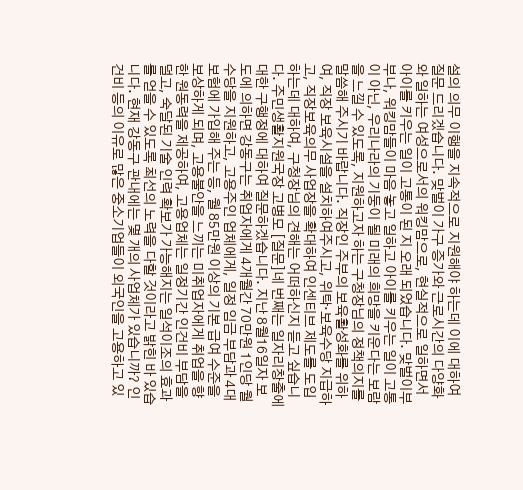설의 의무 이행을 지속적으로 지원해야 하는데 이에 대하여 질문 드리겠습니다. 맞벌이 가구 증가와 근로시간의 다양화와 일하는 여성으로서의 워킹맘으로, 현실적으로 일하면서 아이를 키우는 일이 고통이 된 지 오래 되었습니다. 맞벌이부부나, 워킹맘들이 마음 놓고 일하고 아이를 키우는 일이 고통이 아닌, 우리나라의 기둥이 될 미래의 희망을 키운다는 보람을 느낄 수 있도록, 지원하고자 하는 구청장님의 정책의지를 말씀해 주시기 바랍니다. 직장인 주부의 보육활성화를 위하여, 직장 보육시설을 설치하여주시고, 위탁·보육수당 지급하고, 직장보육의무 사업장을 확대하여 인센티브 제도를 도입하는데 대하여, 구청장님의 견해는 어떠하신지 듣고 싶습니다. 주민생활지원국장 고병모 [질문]네 번째는 일자리창출에 대한 구행정에 대하여 질문하겠습니다. 지난 8월16일자 보도에 의하면 강동구는 취업자에게 4개월간 70만원 1인당 월수당을 지원하고, 고용주인 업체에게, 일정 임금 부담과 4대 보험에 가입해 주는 등, 월 85만원 이상의 기본 급여 수준을 보상하게 되며, 고용불안을 느끼는 미취업자에게 취업을 향한 원동력을 제공하여, 고용업체는 일정기간 인건비 부담을 덜고, 숙달된 기술 인력 확보가 가능해지는 일석이조의 효과를 얻을 수 있도록 최선의 노력을 다할 것이라고 밝힌 바 있습니다. 현재 강동구 관내에는 몇 개의 사업체가 있습니까? 인건비 등의 이유로 많은 중소기업들이 외국인을 고용하고 있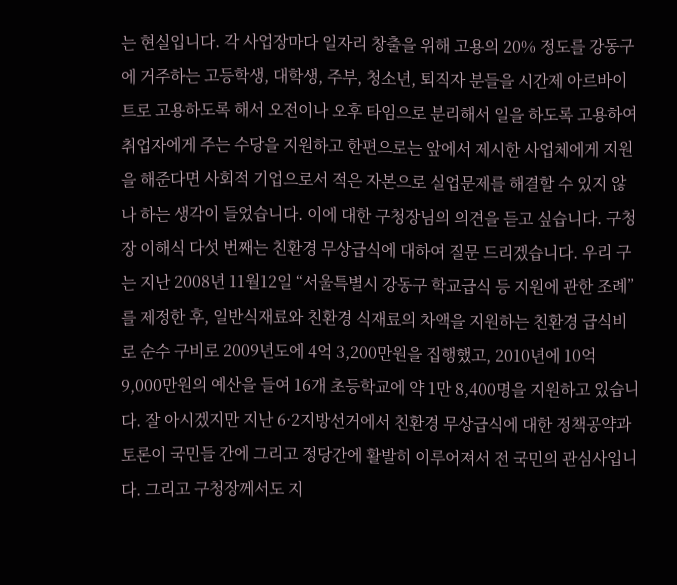는 현실입니다. 각 사업장마다 일자리 창출을 위해 고용의 20% 정도를 강동구에 거주하는 고등학생, 대학생, 주부, 청소년, 퇴직자 분들을 시간제 아르바이트로 고용하도록 해서 오전이나 오후 타임으로 분리해서 일을 하도록 고용하여 취업자에게 주는 수당을 지원하고 한편으로는 앞에서 제시한 사업체에게 지원을 해준다면 사회적 기업으로서 적은 자본으로 실업문제를 해결할 수 있지 않나 하는 생각이 들었습니다. 이에 대한 구청장님의 의견을 듣고 싶습니다. 구청장 이해식 다섯 번째는 친환경 무상급식에 대하여 질문 드리겠습니다. 우리 구는 지난 2008년 11월12일 “서울특별시 강동구 학교급식 등 지원에 관한 조례”를 제정한 후, 일반식재료와 친환경 식재료의 차액을 지원하는 친환경 급식비로 순수 구비로 2009년도에 4억 3,200만원을 집행했고, 2010년에 10억 9,000만원의 예산을 들여 16개 초등학교에 약 1만 8,400명을 지원하고 있습니다. 잘 아시겠지만 지난 6·2지방선거에서 친환경 무상급식에 대한 정책공약과 토론이 국민들 간에 그리고 정당간에 활발히 이루어져서 전 국민의 관심사입니다. 그리고 구청장께서도 지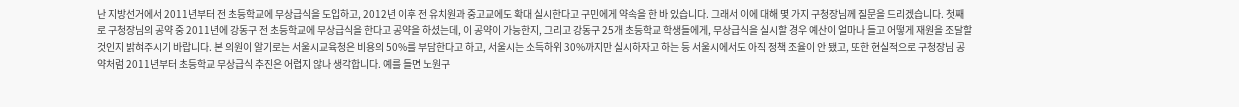난 지방선거에서 2011년부터 전 초등학교에 무상급식을 도입하고, 2012년 이후 전 유치원과 중고교에도 확대 실시한다고 구민에게 약속을 한 바 있습니다. 그래서 이에 대해 몇 가지 구청장님께 질문을 드리겠습니다. 첫째로 구청장님의 공약 중 2011년에 강동구 전 초등학교에 무상급식을 한다고 공약을 하셨는데, 이 공약이 가능한지, 그리고 강동구 25개 초등학교 학생들에게, 무상급식을 실시할 경우 예산이 얼마나 들고 어떻게 재원을 조달할 것인지 밝혀주시기 바랍니다. 본 의원이 알기로는 서울시교육청은 비용의 50%를 부담한다고 하고, 서울시는 소득하위 30%까지만 실시하자고 하는 등 서울시에서도 아직 정책 조율이 안 됐고, 또한 현실적으로 구청장님 공약처럼 2011년부터 초등학교 무상급식 추진은 어렵지 않나 생각합니다. 예를 들면 노원구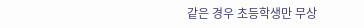같은 경우 초등학생만 무상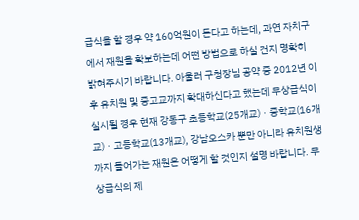급식을 할 경우 약 160억원이 든다고 하는데, 과연 자치구에서 재원을 확보하는데 어떤 방법으로 하실 건지 명확히 밝혀주시기 바랍니다. 아울러 구청장님 공약 중 2012년 이후 유치원 및 중고교까지 확대하신다고 했는데 무상급식이 실시될 경우 현재 강동구 초등학교(25개교)ㆍ중학교(16개교)ㆍ고등학교(13개교), 강남오스카 뿐만 아니라 유치원생까지 들어가는 재원은 어떻게 할 것인지 설명 바랍니다. 무상급식의 제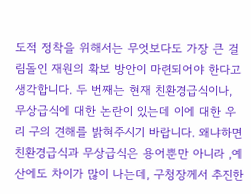도적 정착을 위해서는 무엇보다도 가장 큰 걸림돌인 재원의 확보 방안이 마련되어야 한다고 생각합니다. 두 번째는 현재 친환경급식이나, 무상급식에 대한 논란이 있는데 이에 대한 우리 구의 견해를 밝혀주시기 바랍니다. 왜냐하면 친환경급식과 무상급식은 용어뿐만 아니라 ,예산에도 차이가 많이 나는데, 구청장께서 추진한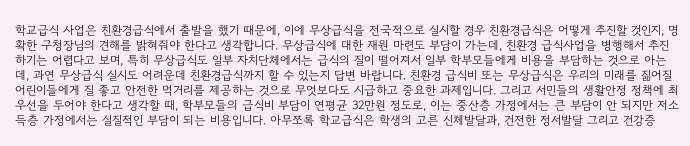학교급식 사업은 친환경급식에서 출발을 했기 때문에, 이에 무상급식을 전국적으로 실시할 경우 친환경급식은 어떻게 추진할 것인지, 명확한 구청장님의 견해를 밝혀줘야 한다고 생각합니다. 무상급식에 대한 재원 마련도 부담이 가는데, 친환경 급식사업을 병행해서 추진하기는 어렵다고 보며, 특히 무상급식도 일부 자치단체에서는 급식의 질이 떨어져서 일부 학부모들에게 비용을 부담하는 것으로 아는데, 과연 무상급식 실시도 어려운데 친환경급식까지 할 수 있는지 답변 바랍니다. 친환경 급식비 또는 무상급식은 우리의 미래를 짊어질 어린이들에게 질 좋고 안전한 먹거리를 제공하는 것으로 무엇보다도 시급하고 중요한 과제입니다. 그리고 서민들의 생활안정 정책에 최우선을 두어야 한다고 생각할 때, 학부모들의 급식비 부담이 연평균 32만원 정도로, 이는 중산층 가정에서는 큰 부담이 안 되지만 저소득층 가정에서는 실질적인 부담이 되는 비용입니다. 아무쪼록 학교급식은 학생의 고른 신체발달과, 건전한 정서발달 그리고 건강증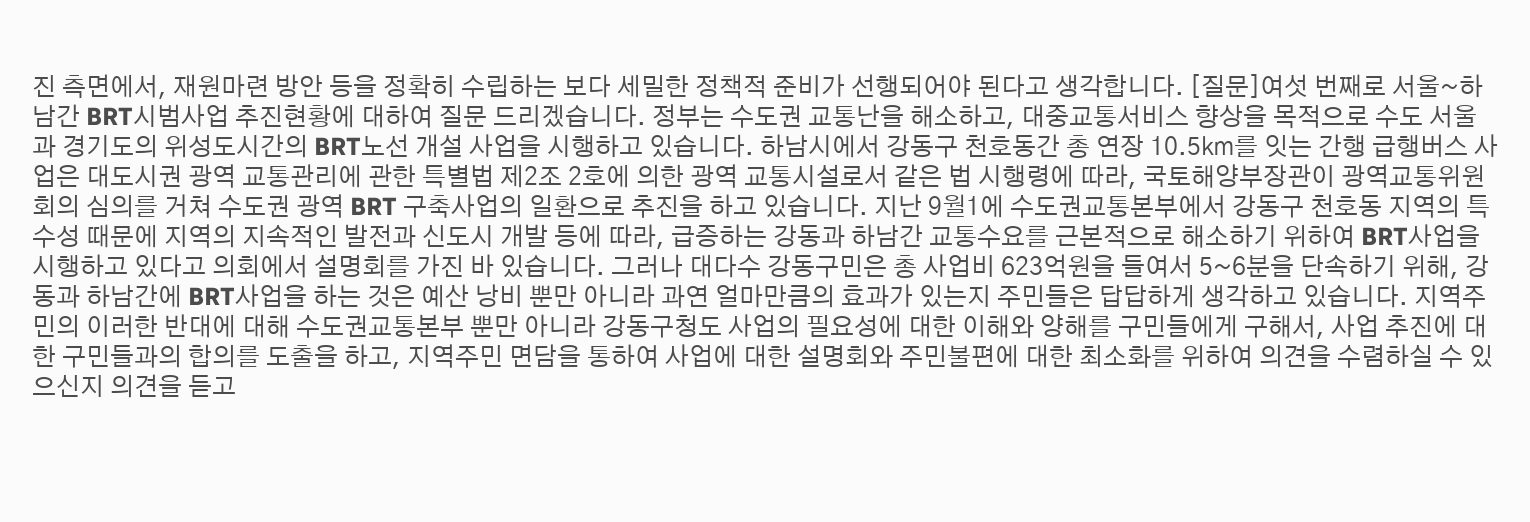진 측면에서, 재원마련 방안 등을 정확히 수립하는 보다 세밀한 정책적 준비가 선행되어야 된다고 생각합니다. [질문]여섯 번째로 서울~하남간 BRT시범사업 추진현황에 대하여 질문 드리겠습니다. 정부는 수도권 교통난을 해소하고, 대중교통서비스 향상을 목적으로 수도 서울과 경기도의 위성도시간의 BRT노선 개설 사업을 시행하고 있습니다. 하남시에서 강동구 천호동간 총 연장 10.5㎞를 잇는 간행 급행버스 사업은 대도시권 광역 교통관리에 관한 특별법 제2조 2호에 의한 광역 교통시설로서 같은 법 시행령에 따라, 국토해양부장관이 광역교통위원회의 심의를 거쳐 수도권 광역 BRT 구축사업의 일환으로 추진을 하고 있습니다. 지난 9월1에 수도권교통본부에서 강동구 천호동 지역의 특수성 때문에 지역의 지속적인 발전과 신도시 개발 등에 따라, 급증하는 강동과 하남간 교통수요를 근본적으로 해소하기 위하여 BRT사업을 시행하고 있다고 의회에서 설명회를 가진 바 있습니다. 그러나 대다수 강동구민은 총 사업비 623억원을 들여서 5~6분을 단속하기 위해, 강동과 하남간에 BRT사업을 하는 것은 예산 낭비 뿐만 아니라 과연 얼마만큼의 효과가 있는지 주민들은 답답하게 생각하고 있습니다. 지역주민의 이러한 반대에 대해 수도권교통본부 뿐만 아니라 강동구청도 사업의 필요성에 대한 이해와 양해를 구민들에게 구해서, 사업 추진에 대한 구민들과의 합의를 도출을 하고, 지역주민 면담을 통하여 사업에 대한 설명회와 주민불편에 대한 최소화를 위하여 의견을 수렴하실 수 있으신지 의견을 듣고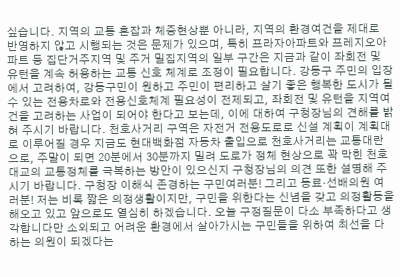싶습니다. 지역의 교통 혼잡과 체증현상뿐 아니라, 지역의 환경여건을 제대로 반영하지 않고 시행되는 것은 문제가 있으며, 특히 프라자아파트와 프레지오아파트 등 집단거주지역 및 주거 밀집지역의 일부 구간은 지금과 같이 좌회전 및 유턴을 계속 허용하는 교통 신호 체계로 조정이 필요합니다. 강동구 주민의 입장에서 고려하여, 강동구민이 원하고 주민이 편리하고 살기 좋은 행복한 도시가 될 수 있는 전용차로와 전용신호체계 필요성이 전제되고, 좌회전 및 유턴을 지역여건을 고려하는 사업이 되어야 한다고 보는데, 이에 대하여 구청장님의 견해를 밝혀 주시기 바랍니다. 천호사거리 구역은 자전거 전용도로로 신설 계획이 계획대로 이루어질 경우 지금도 현대백화점 자동차 출입으로 천호사거리는 교통대란으로, 주말이 되면 20분에서 30분까지 밀려 도로가 정체 현상으로 꽉 막힌 천호대교의 교통정체를 극복하는 방안이 있으신지 구청장님의 의견 또한 설명해 주시기 바랍니다. 구청장 이해식 존경하는 구민여러분! 그리고 동료·선배의원 여러분! 저는 비록 짧은 의정생활이지만, 구민을 위한다는 신념을 갖고 의정활동을 해오고 있고 앞으로도 열심히 하겠습니다. 오늘 구정질문이 다소 부족하다고 생각합니다만 소외되고 어려운 환경에서 살아가시는 구민들을 위하여 최선을 다하는 의원이 되겠다는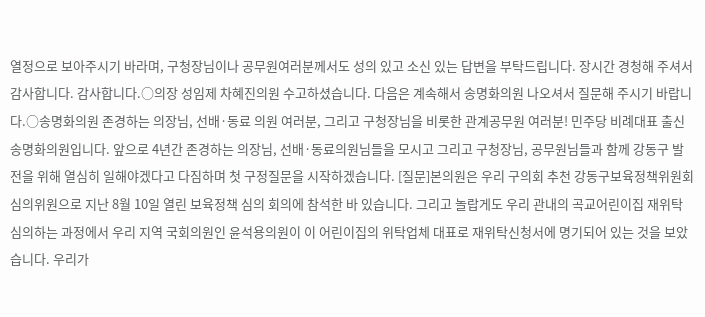열정으로 보아주시기 바라며, 구청장님이나 공무원여러분께서도 성의 있고 소신 있는 답변을 부탁드립니다. 장시간 경청해 주셔서 감사합니다. 감사합니다.○의장 성임제 차혜진의원 수고하셨습니다. 다음은 계속해서 송명화의원 나오셔서 질문해 주시기 바랍니다.○송명화의원 존경하는 의장님, 선배·동료 의원 여러분, 그리고 구청장님을 비롯한 관계공무원 여러분! 민주당 비례대표 출신 송명화의원입니다. 앞으로 4년간 존경하는 의장님, 선배·동료의원님들을 모시고 그리고 구청장님, 공무원님들과 함께 강동구 발전을 위해 열심히 일해야겠다고 다짐하며 첫 구정질문을 시작하겠습니다. [질문]본의원은 우리 구의회 추천 강동구보육정책위원회 심의위원으로 지난 8월 10일 열린 보육정책 심의 회의에 참석한 바 있습니다. 그리고 놀랍게도 우리 관내의 곡교어린이집 재위탁 심의하는 과정에서 우리 지역 국회의원인 윤석용의원이 이 어린이집의 위탁업체 대표로 재위탁신청서에 명기되어 있는 것을 보았습니다. 우리가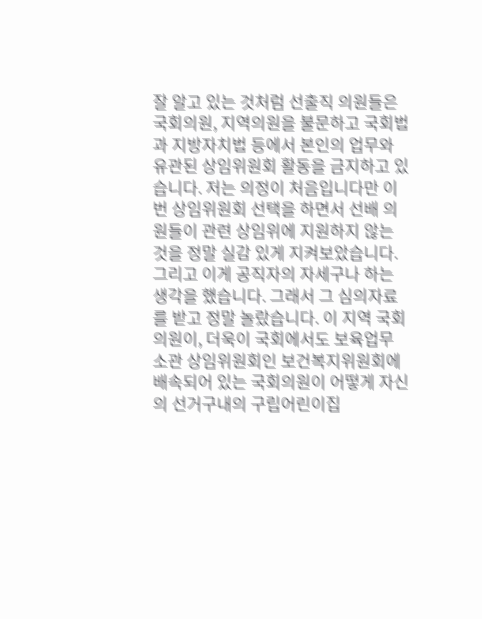잘 알고 있는 것처럼 선출직 의원들은 국회의원, 지역의원을 불문하고 국회법과 지방자치법 등에서 본인의 업무와 유관된 상임위원회 활동을 금지하고 있습니다. 저는 의정이 처음입니다만 이번 상임위원회 선택을 하면서 선배 의원들이 관련 상임위에 지원하지 않는 것을 정말 실감 있게 지켜보았습니다. 그리고 이게 공직자의 자세구나 하는 생각을 했습니다. 그래서 그 심의자료를 받고 정말 놀랐습니다. 이 지역 국회의원이, 더욱이 국회에서도 보육업무 소관 상임위원회인 보건복지위원회에 배속되어 있는 국회의원이 어떻게 자신의 선거구내의 구립어린이집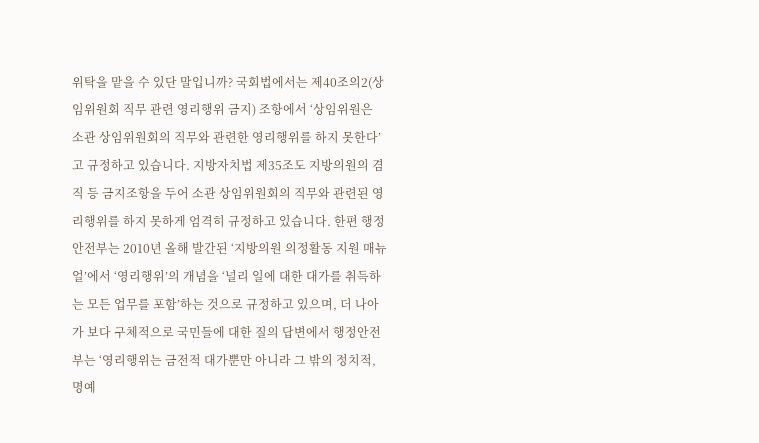위탁을 맡을 수 있단 말입니까? 국회법에서는 제40조의2(상임위원회 직무 관련 영리행위 금지) 조항에서 ‘상임위원은 소관 상임위원회의 직무와 관련한 영리행위를 하지 못한다’고 규정하고 있습니다. 지방자치법 제35조도 지방의원의 겸직 등 금지조항을 두어 소관 상임위원회의 직무와 관련된 영리행위를 하지 못하게 엄격히 규정하고 있습니다. 한편 행정안전부는 2010년 올해 발간된 ‘지방의원 의정활동 지원 매뉴얼’에서 ‘영리행위’의 개념을 ‘널리 일에 대한 대가를 취득하는 모든 업무를 포함’하는 것으로 규정하고 있으며, 더 나아가 보다 구체적으로 국민들에 대한 질의 답변에서 행정안전부는 ‘영리행위는 금전적 대가뿐만 아니라 그 밖의 정치적, 명예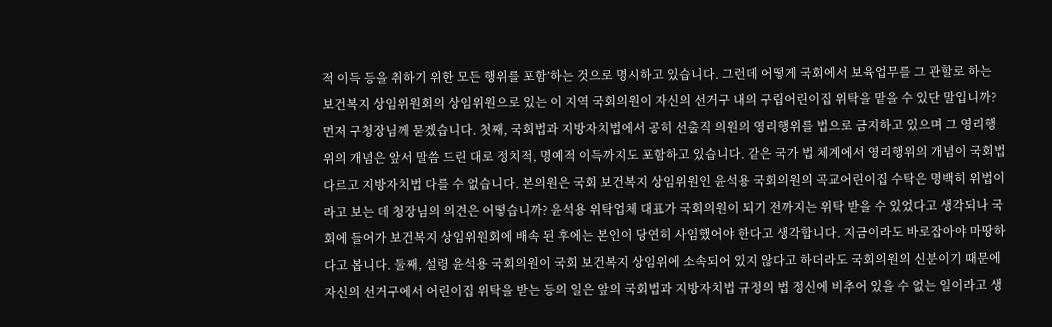적 이득 등을 취하기 위한 모든 행위를 포함’하는 것으로 명시하고 있습니다. 그런데 어떻게 국회에서 보육업무를 그 관할로 하는 보건복지 상임위원회의 상임위원으로 있는 이 지역 국회의원이 자신의 선거구 내의 구립어린이집 위탁을 맡을 수 있단 말입니까? 먼저 구청장님께 묻겠습니다. 첫째, 국회법과 지방자치법에서 공히 선출직 의원의 영리행위를 법으로 금지하고 있으며 그 영리행위의 개념은 앞서 말씀 드린 대로 정치적, 명예적 이득까지도 포함하고 있습니다. 같은 국가 법 체계에서 영리행위의 개념이 국회법 다르고 지방자치법 다를 수 없습니다. 본의원은 국회 보건복지 상임위원인 윤석용 국회의원의 곡교어린이집 수탁은 명백히 위법이라고 보는 데 청장님의 의견은 어떻습니까? 윤석용 위탁업체 대표가 국회의원이 되기 전까지는 위탁 받을 수 있었다고 생각되나 국회에 들어가 보건복지 상임위원회에 배속 된 후에는 본인이 당연히 사임했어야 한다고 생각합니다. 지금이라도 바로잡아야 마땅하다고 봅니다. 둘째, 설령 윤석용 국회의원이 국회 보건복지 상임위에 소속되어 있지 않다고 하더라도 국회의원의 신분이기 때문에 자신의 선거구에서 어린이집 위탁을 받는 등의 일은 앞의 국회법과 지방자치법 규정의 법 정신에 비추어 있을 수 없는 일이라고 생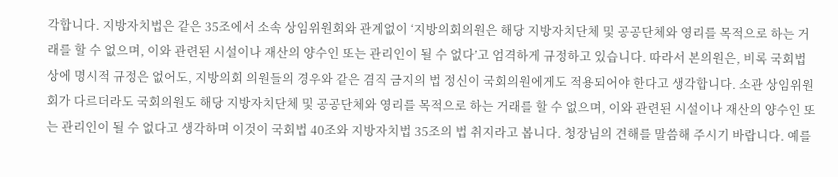각합니다. 지방자치법은 같은 35조에서 소속 상임위원회와 관계없이 ‘지방의회의원은 해당 지방자치단체 및 공공단체와 영리를 목적으로 하는 거래를 할 수 없으며, 이와 관련된 시설이나 재산의 양수인 또는 관리인이 될 수 없다’고 엄격하게 규정하고 있습니다. 따라서 본의원은, 비록 국회법 상에 명시적 규정은 없어도, 지방의회 의원들의 경우와 같은 겸직 금지의 법 정신이 국회의원에게도 적용되어야 한다고 생각합니다. 소관 상임위원회가 다르더라도 국회의원도 해당 지방자치단체 및 공공단체와 영리를 목적으로 하는 거래를 할 수 없으며, 이와 관련된 시설이나 재산의 양수인 또는 관리인이 될 수 없다고 생각하며 이것이 국회법 40조와 지방자치법 35조의 법 취지라고 봅니다. 청장님의 견해를 말씀해 주시기 바랍니다. 예를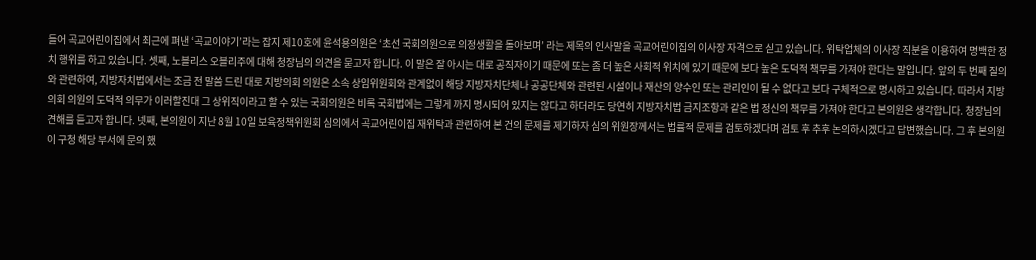들어 곡교어린이집에서 최근에 펴낸 ‘곡교이야기’라는 잡지 제10호에 윤석용의원은 ‘초선 국회의원으로 의정생활을 돌아보며’ 라는 제목의 인사말을 곡교어린이집의 이사장 자격으로 싣고 있습니다. 위탁업체의 이사장 직분을 이용하여 명백한 정치 행위를 하고 있습니다. 셋째, 노블리스 오블리주에 대해 청장님의 의견을 묻고자 합니다. 이 말은 잘 아시는 대로 공직자이기 때문에 또는 좀 더 높은 사회적 위치에 있기 때문에 보다 높은 도덕적 책무를 가져야 한다는 말입니다. 앞의 두 번째 질의와 관련하여, 지방자치법에서는 조금 전 말씀 드린 대로 지방의회 의원은 소속 상임위원회와 관계없이 해당 지방자치단체나 공공단체와 관련된 시설이나 재산의 양수인 또는 관리인이 될 수 없다고 보다 구체적으로 명시하고 있습니다. 따라서 지방의회 의원의 도덕적 의무가 이러할진대 그 상위직이라고 할 수 있는 국회의원은 비록 국회법에는 그렇게 까지 명시되어 있지는 않다고 하더라도 당연히 지방자치법 금지조항과 같은 법 정신의 책무를 가져야 한다고 본의원은 생각합니다. 청장님의 견해를 듣고자 합니다. 넷째, 본의원이 지난 8월 10일 보육정책위원회 심의에서 곡교어린이집 재위탁과 관련하여 본 건의 문제를 제기하자 심의 위원장께서는 법률적 문제를 검토하겠다며 검토 후 추후 논의하시겠다고 답변했습니다. 그 후 본의원이 구청 해당 부서에 문의 했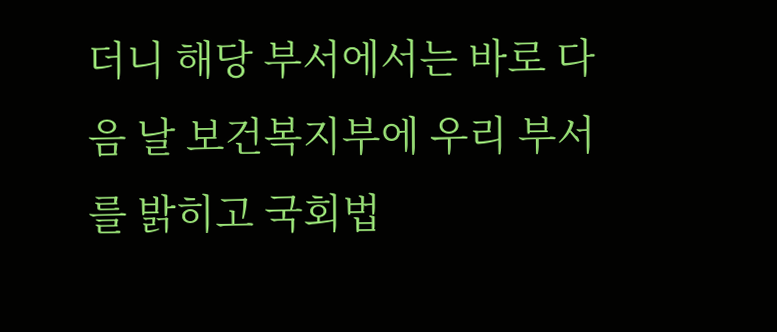더니 해당 부서에서는 바로 다음 날 보건복지부에 우리 부서를 밝히고 국회법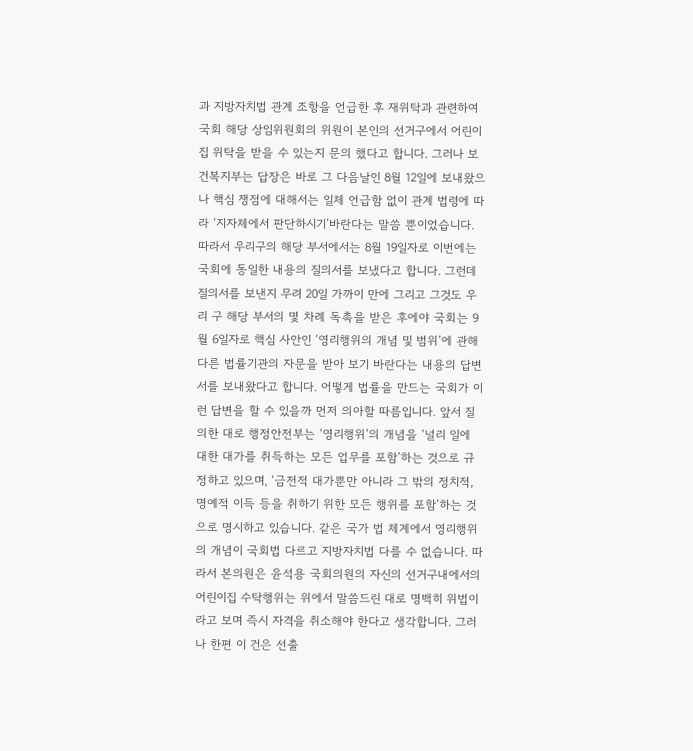과 지방자치법 관계 조항을 언급한 후 재위탁과 관련하여 국회 해당 상임위원회의 위원이 본인의 선거구에서 어린이집 위탁을 받을 수 있는지 문의 했다고 합니다. 그러나 보건복지부는 답장은 바로 그 다음날인 8월 12일에 보내왔으나 핵심 쟁점에 대해서는 일체 언급함 없이 관계 법령에 따라 ‘지자체에서 판단하시기’바란다는 말씀 뿐이었습니다. 따라서 우리구의 해당 부서에서는 8월 19일자로 이번에는 국회에 동일한 내용의 질의서를 보냈다고 합니다. 그런데 질의서를 보낸지 무려 20일 가까이 만에 그리고 그것도 우리 구 해당 부서의 몇 차례 독촉을 받은 후에야 국회는 9월 6일자로 핵심 사안인 ‘영리행위의 개념 및 범위’에 관해 다른 법률기관의 자문을 받아 보기 바란다는 내용의 답변서를 보내왔다고 합니다. 어떻게 법률을 만드는 국회가 이런 답변을 할 수 있을까 먼저 의아할 따름입니다. 앞서 질의한 대로 행정안전부는 ‘영리행위’의 개념을 ‘널리 일에 대한 대가를 취득하는 모든 업무를 포함’하는 것으로 규정하고 있으며, ‘금전적 대가뿐만 아니라 그 밖의 정치적, 명예적 이득 등을 취하기 위한 모든 행위를 포함’하는 것으로 명시하고 있습니다. 같은 국가 법 체계에서 영리행위의 개념이 국회법 다르고 지방자치법 다를 수 없습니다. 따라서 본의원은 윤석용 국회의원의 자신의 선거구내에서의 어린이집 수탁행위는 위에서 말씀드린 대로 명백히 위법이라고 보며 즉시 자격을 취소해야 한다고 생각합니다. 그러나 한편 이 건은 선출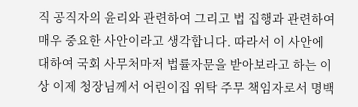직 공직자의 윤리와 관련하여 그리고 법 집행과 관련하여 매우 중요한 사안이라고 생각합니다. 따라서 이 사안에 대하여 국회 사무처마저 법률자문을 받아보라고 하는 이상 이제 청장님께서 어린이집 위탁 주무 책임자로서 명백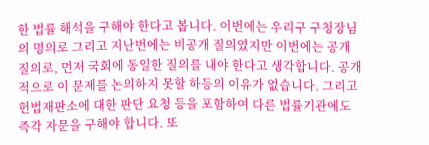한 법률 해석을 구해야 한다고 봅니다. 이번에는 우리구 구청장님의 명의로 그리고 지난번에는 비공개 질의였지만 이번에는 공개 질의로, 먼저 국회에 동일한 질의를 내야 한다고 생각합니다. 공개적으로 이 문제를 논의하지 못할 하등의 이유가 없습니다. 그리고 헌법재판소에 대한 판단 요청 등을 포함하여 다른 법률기관에도 즉각 자문을 구해야 합니다. 또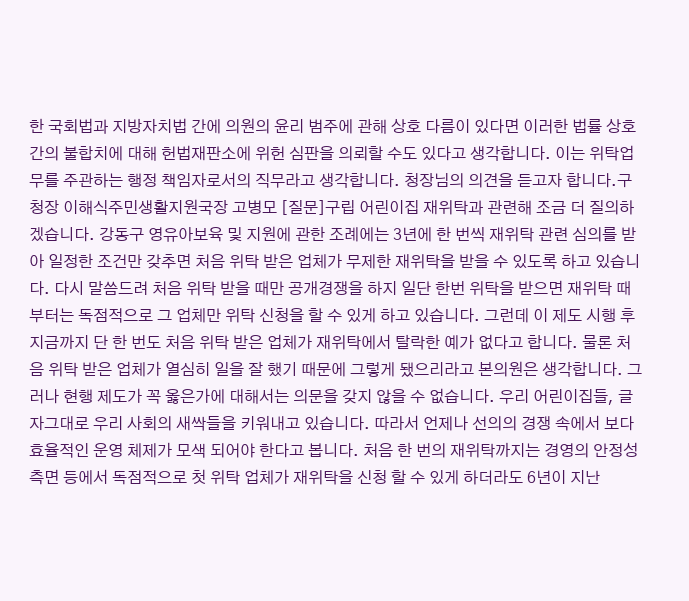한 국회법과 지방자치법 간에 의원의 윤리 범주에 관해 상호 다름이 있다면 이러한 법률 상호간의 불합치에 대해 헌법재판소에 위헌 심판을 의뢰할 수도 있다고 생각합니다. 이는 위탁업무를 주관하는 행정 책임자로서의 직무라고 생각합니다. 청장님의 의견을 듣고자 합니다.구청장 이해식주민생활지원국장 고병모 [질문]구립 어린이집 재위탁과 관련해 조금 더 질의하겠습니다. 강동구 영유아보육 및 지원에 관한 조례에는 3년에 한 번씩 재위탁 관련 심의를 받아 일정한 조건만 갖추면 처음 위탁 받은 업체가 무제한 재위탁을 받을 수 있도록 하고 있습니다. 다시 말씀드려 처음 위탁 받을 때만 공개경쟁을 하지 일단 한번 위탁을 받으면 재위탁 때부터는 독점적으로 그 업체만 위탁 신청을 할 수 있게 하고 있습니다. 그런데 이 제도 시행 후 지금까지 단 한 번도 처음 위탁 받은 업체가 재위탁에서 탈락한 예가 없다고 합니다. 물론 처음 위탁 받은 업체가 열심히 일을 잘 했기 때문에 그렇게 됐으리라고 본의원은 생각합니다. 그러나 현행 제도가 꼭 옳은가에 대해서는 의문을 갖지 않을 수 없습니다. 우리 어린이집들, 글자그대로 우리 사회의 새싹들을 키워내고 있습니다. 따라서 언제나 선의의 경쟁 속에서 보다 효율적인 운영 체제가 모색 되어야 한다고 봅니다. 처음 한 번의 재위탁까지는 경영의 안정성 측면 등에서 독점적으로 첫 위탁 업체가 재위탁을 신청 할 수 있게 하더라도 6년이 지난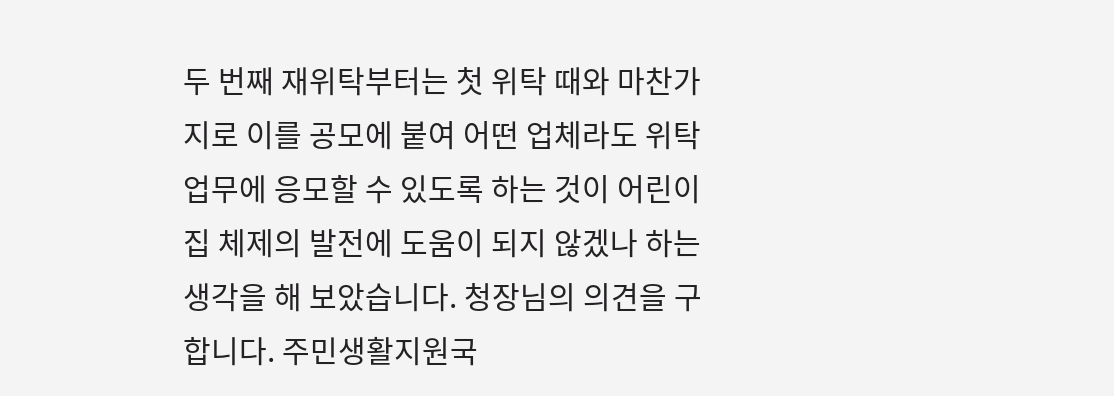두 번째 재위탁부터는 첫 위탁 때와 마찬가지로 이를 공모에 붙여 어떤 업체라도 위탁 업무에 응모할 수 있도록 하는 것이 어린이집 체제의 발전에 도움이 되지 않겠나 하는 생각을 해 보았습니다. 청장님의 의견을 구합니다. 주민생활지원국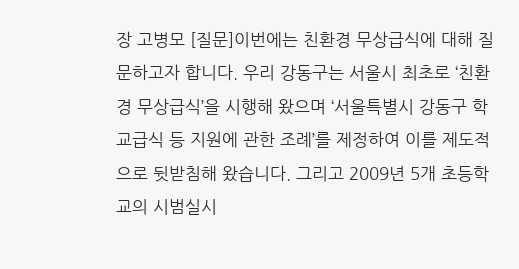장 고병모 [질문]이번에는 친환경 무상급식에 대해 질문하고자 합니다. 우리 강동구는 서울시 최초로 ‘친환경 무상급식’을 시행해 왔으며 ‘서울특별시 강동구 학교급식 등 지원에 관한 조례’를 제정하여 이를 제도적으로 뒷받침해 왔습니다. 그리고 2009년 5개 초등학교의 시범실시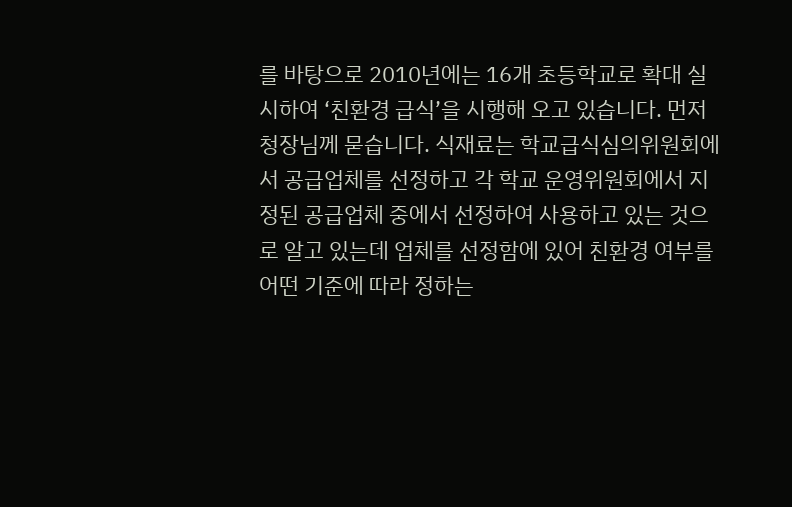를 바탕으로 2010년에는 16개 초등학교로 확대 실시하여 ‘친환경 급식’을 시행해 오고 있습니다. 먼저 청장님께 묻습니다. 식재료는 학교급식심의위원회에서 공급업체를 선정하고 각 학교 운영위원회에서 지정된 공급업체 중에서 선정하여 사용하고 있는 것으로 알고 있는데 업체를 선정함에 있어 친환경 여부를 어떤 기준에 따라 정하는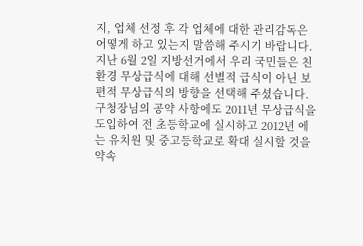지, 업체 선정 후 각 업체에 대한 관리감독은 어떻게 하고 있는지 말씀해 주시기 바랍니다. 지난 6월 2일 지방선거에서 우리 국민들은 친환경 무상급식에 대해 선별적 급식이 아닌 보편적 무상급식의 방향을 선택해 주셨습니다. 구청장님의 공약 사항에도 2011년 무상급식을 도입하여 전 초등학교에 실시하고 2012년 에는 유치원 및 중고등학교로 확대 실시할 것을 약속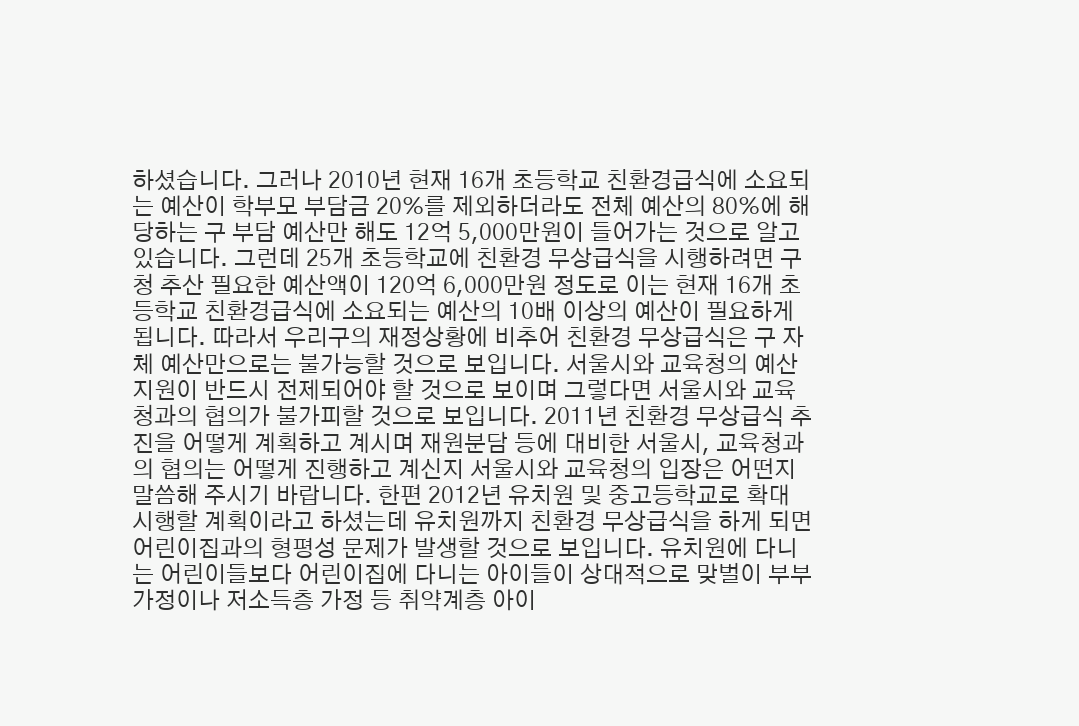하셨습니다. 그러나 2010년 현재 16개 초등학교 친환경급식에 소요되는 예산이 학부모 부담금 20%를 제외하더라도 전체 예산의 80%에 해당하는 구 부담 예산만 해도 12억 5,000만원이 들어가는 것으로 알고 있습니다. 그런데 25개 초등학교에 친환경 무상급식을 시행하려면 구청 추산 필요한 예산액이 120억 6,000만원 정도로 이는 현재 16개 초등학교 친환경급식에 소요되는 예산의 10배 이상의 예산이 필요하게 됩니다. 따라서 우리구의 재정상황에 비추어 친환경 무상급식은 구 자체 예산만으로는 불가능할 것으로 보입니다. 서울시와 교육청의 예산지원이 반드시 전제되어야 할 것으로 보이며 그렇다면 서울시와 교육청과의 협의가 불가피할 것으로 보입니다. 2011년 친환경 무상급식 추진을 어떻게 계획하고 계시며 재원분담 등에 대비한 서울시, 교육청과의 협의는 어떻게 진행하고 계신지 서울시와 교육청의 입장은 어떤지 말씀해 주시기 바랍니다. 한편 2012년 유치원 및 중고등학교로 확대 시행할 계획이라고 하셨는데 유치원까지 친환경 무상급식을 하게 되면 어린이집과의 형평성 문제가 발생할 것으로 보입니다. 유치원에 다니는 어린이들보다 어린이집에 다니는 아이들이 상대적으로 맞벌이 부부 가정이나 저소득층 가정 등 취약계층 아이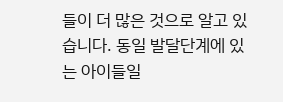들이 더 많은 것으로 알고 있습니다. 동일 발달단계에 있는 아이들일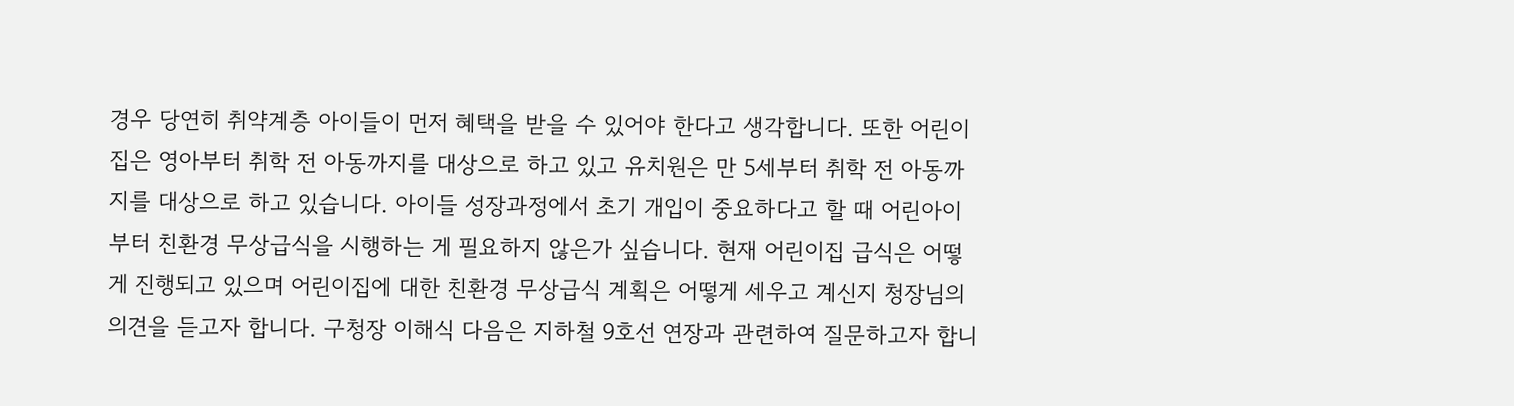경우 당연히 취약계층 아이들이 먼저 혜택을 받을 수 있어야 한다고 생각합니다. 또한 어린이집은 영아부터 취학 전 아동까지를 대상으로 하고 있고 유치원은 만 5세부터 취학 전 아동까지를 대상으로 하고 있습니다. 아이들 성장과정에서 초기 개입이 중요하다고 할 때 어린아이부터 친환경 무상급식을 시행하는 게 필요하지 않은가 싶습니다. 현재 어린이집 급식은 어떻게 진행되고 있으며 어린이집에 대한 친환경 무상급식 계획은 어떻게 세우고 계신지 청장님의 의견을 듣고자 합니다. 구청장 이해식 다음은 지하철 9호선 연장과 관련하여 질문하고자 합니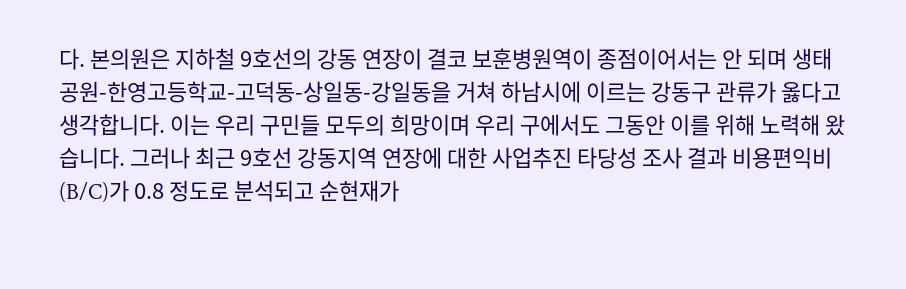다. 본의원은 지하철 9호선의 강동 연장이 결코 보훈병원역이 종점이어서는 안 되며 생태공원-한영고등학교-고덕동-상일동-강일동을 거쳐 하남시에 이르는 강동구 관류가 옳다고 생각합니다. 이는 우리 구민들 모두의 희망이며 우리 구에서도 그동안 이를 위해 노력해 왔습니다. 그러나 최근 9호선 강동지역 연장에 대한 사업추진 타당성 조사 결과 비용편익비(B/C)가 0.8 정도로 분석되고 순현재가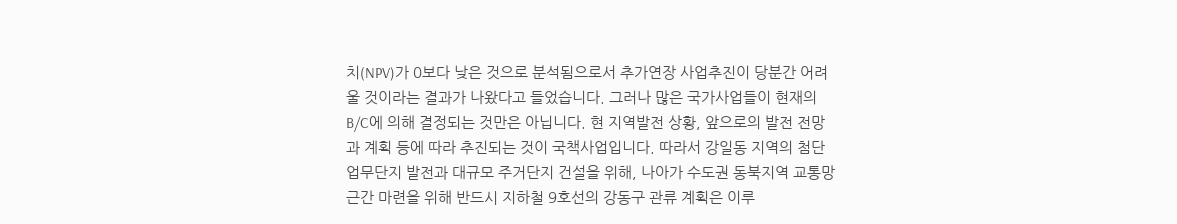치(NPV)가 0보다 낮은 것으로 분석됨으로서 추가연장 사업추진이 당분간 어려울 것이라는 결과가 나왔다고 들었습니다. 그러나 많은 국가사업들이 현재의 B/C에 의해 결정되는 것만은 아닙니다. 현 지역발전 상황, 앞으로의 발전 전망과 계획 등에 따라 추진되는 것이 국책사업입니다. 따라서 강일동 지역의 첨단업무단지 발전과 대규모 주거단지 건설을 위해, 나아가 수도권 동북지역 교통망 근간 마련을 위해 반드시 지하철 9호선의 강동구 관류 계획은 이루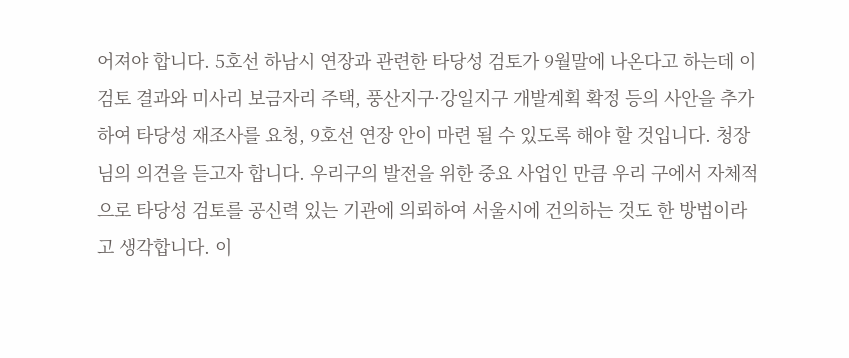어져야 합니다. 5호선 하남시 연장과 관련한 타당성 검토가 9월말에 나온다고 하는데 이 검토 결과와 미사리 보금자리 주택, 풍산지구·강일지구 개발계획 확정 등의 사안을 추가하여 타당성 재조사를 요청, 9호선 연장 안이 마련 될 수 있도록 해야 할 것입니다. 청장님의 의견을 듣고자 합니다. 우리구의 발전을 위한 중요 사업인 만큼 우리 구에서 자체적으로 타당성 검토를 공신력 있는 기관에 의뢰하여 서울시에 건의하는 것도 한 방법이라고 생각합니다. 이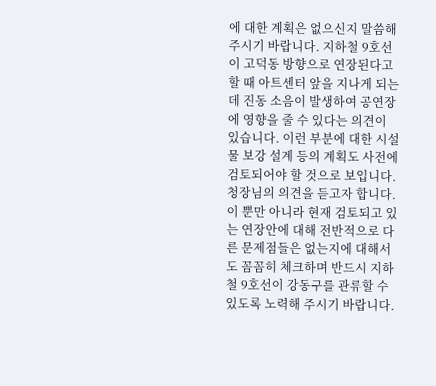에 대한 계획은 없으신지 말씀해 주시기 바랍니다. 지하철 9호선이 고덕동 방향으로 연장된다고 할 때 아트센터 앞을 지나게 되는데 진동 소음이 발생하여 공연장에 영향을 줄 수 있다는 의견이 있습니다. 이런 부분에 대한 시설물 보강 설계 등의 계획도 사전에 검토되어야 할 것으로 보입니다. 청장님의 의견을 듣고자 합니다. 이 뿐만 아니라 현재 검토되고 있는 연장안에 대해 전반적으로 다른 문제점들은 없는지에 대해서도 꼼꼼히 체크하며 반드시 지하철 9호선이 강동구를 관류할 수 있도록 노력해 주시기 바랍니다.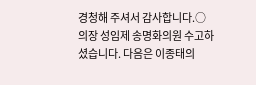경청해 주셔서 감사합니다.○의장 성임제 송명화의원 수고하셨습니다. 다음은 이종태의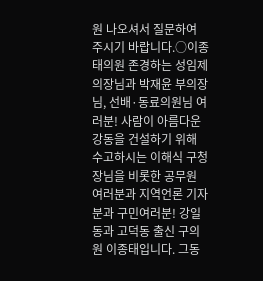원 나오셔서 질문하여 주시기 바랍니다.○이종태의원 존경하는 성임제 의장님과 박재윤 부의장님, 선배·동료의원님 여러분! 사람이 아름다운 강동을 건설하기 위해 수고하시는 이해식 구청장님을 비롯한 공무원 여러분과 지역언론 기자분과 구민여러분! 강일동과 고덕동 출신 구의원 이종태입니다. 그동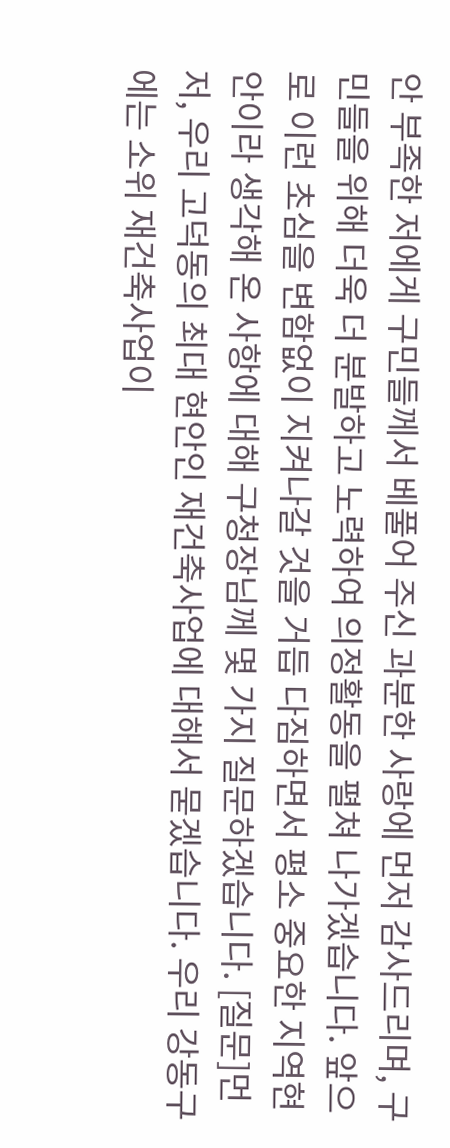안 부족한 저에게 구민들께서 베풀어 주신 과분한 사랑에 먼저 감사드리며, 구민들을 위해 더욱 더 분발하고 노력하여 의정활동을 펼쳐 나가겠습니다. 앞으로 이런 초심을 변함없이 지켜나갈 것을 거듭 다짐하면서 평소 중요한 지역현안이라 생각해 온 사항에 대해 구청장님께 몇 가지 질문하겠습니다. [질문]먼저, 우리 고덕동의 최대 현안인 재건축사업에 대해서 묻겠습니다. 우리 강동구에는 소위 재건축사업이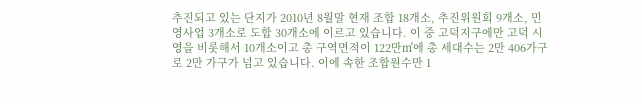추진되고 있는 단지가 2010년 8월말 현재 조합 18개소, 추진위원회 9개소, 민영사업 3개소로 도합 30개소에 이르고 있습니다. 이 중 고덕지구에만 고덕 시영을 비롯해서 10개소이고 총 구역면적이 122만㎡에 총 세대수는 2만 406가구로 2만 가구가 넘고 있습니다. 이에 속한 조합원수만 1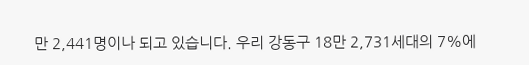만 2,441명이나 되고 있습니다. 우리 강동구 18만 2,731세대의 7%에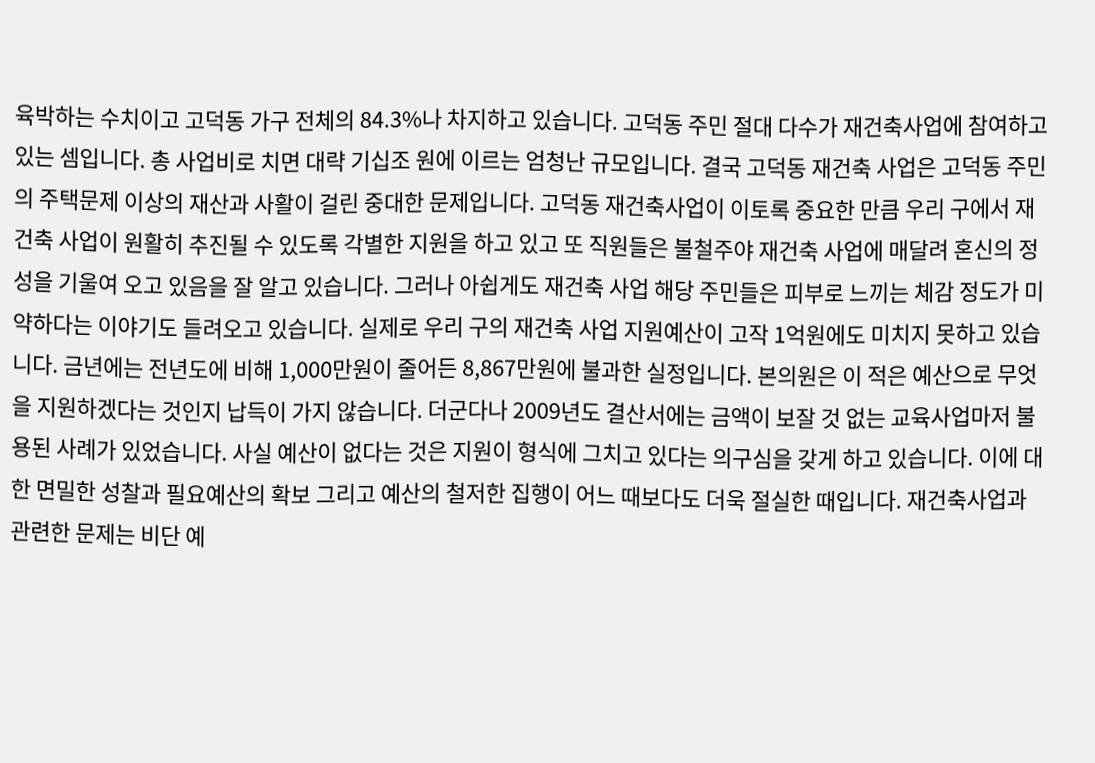육박하는 수치이고 고덕동 가구 전체의 84.3%나 차지하고 있습니다. 고덕동 주민 절대 다수가 재건축사업에 참여하고 있는 셈입니다. 총 사업비로 치면 대략 기십조 원에 이르는 엄청난 규모입니다. 결국 고덕동 재건축 사업은 고덕동 주민의 주택문제 이상의 재산과 사활이 걸린 중대한 문제입니다. 고덕동 재건축사업이 이토록 중요한 만큼 우리 구에서 재건축 사업이 원활히 추진될 수 있도록 각별한 지원을 하고 있고 또 직원들은 불철주야 재건축 사업에 매달려 혼신의 정성을 기울여 오고 있음을 잘 알고 있습니다. 그러나 아쉽게도 재건축 사업 해당 주민들은 피부로 느끼는 체감 정도가 미약하다는 이야기도 들려오고 있습니다. 실제로 우리 구의 재건축 사업 지원예산이 고작 1억원에도 미치지 못하고 있습니다. 금년에는 전년도에 비해 1,000만원이 줄어든 8,867만원에 불과한 실정입니다. 본의원은 이 적은 예산으로 무엇을 지원하겠다는 것인지 납득이 가지 않습니다. 더군다나 2009년도 결산서에는 금액이 보잘 것 없는 교육사업마저 불용된 사례가 있었습니다. 사실 예산이 없다는 것은 지원이 형식에 그치고 있다는 의구심을 갖게 하고 있습니다. 이에 대한 면밀한 성찰과 필요예산의 확보 그리고 예산의 철저한 집행이 어느 때보다도 더욱 절실한 때입니다. 재건축사업과 관련한 문제는 비단 예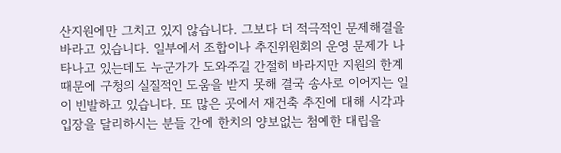산지원에만 그치고 있지 않습니다. 그보다 더 적극적인 문제해결을 바라고 있습니다. 일부에서 조합이나 추진위원회의 운영 문제가 나타나고 있는데도 누군가가 도와주길 간절히 바라지만 지원의 한계 때문에 구청의 실질적인 도움을 받지 못해 결국 송사로 이어지는 일이 빈발하고 있습니다. 또 많은 곳에서 재건축 추진에 대해 시각과 입장을 달리하시는 분들 간에 한치의 양보없는 첨예한 대립을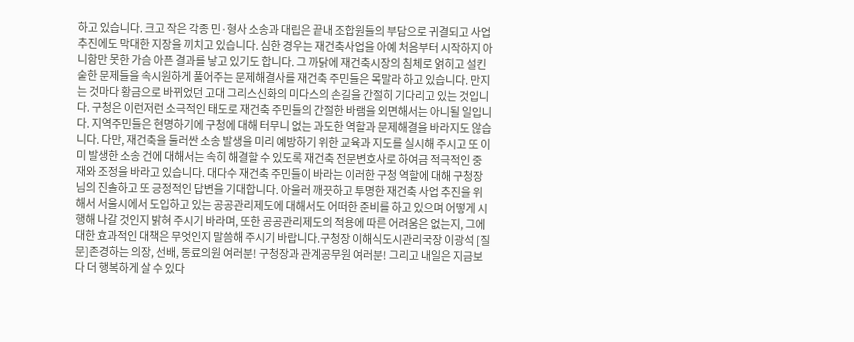하고 있습니다. 크고 작은 각종 민·형사 소송과 대립은 끝내 조합원들의 부담으로 귀결되고 사업추진에도 막대한 지장을 끼치고 있습니다. 심한 경우는 재건축사업을 아예 처음부터 시작하지 아니함만 못한 가슴 아픈 결과를 낳고 있기도 합니다. 그 까닭에 재건축시장의 침체로 얽히고 설킨 숱한 문제들을 속시원하게 풀어주는 문제해결사를 재건축 주민들은 목말라 하고 있습니다. 만지는 것마다 황금으로 바뀌었던 고대 그리스신화의 미다스의 손길을 간절히 기다리고 있는 것입니다. 구청은 이런저런 소극적인 태도로 재건축 주민들의 간절한 바램을 외면해서는 아니될 일입니다. 지역주민들은 현명하기에 구청에 대해 터무니 없는 과도한 역할과 문제해결을 바라지도 않습니다. 다만, 재건축을 둘러싼 소송 발생을 미리 예방하기 위한 교육과 지도를 실시해 주시고 또 이미 발생한 소송 건에 대해서는 속히 해결할 수 있도록 재건축 전문변호사로 하여금 적극적인 중재와 조정을 바라고 있습니다. 대다수 재건축 주민들이 바라는 이러한 구청 역할에 대해 구청장님의 진솔하고 또 긍정적인 답변을 기대합니다. 아울러 깨끗하고 투명한 재건축 사업 추진을 위해서 서울시에서 도입하고 있는 공공관리제도에 대해서도 어떠한 준비를 하고 있으며 어떻게 시행해 나갈 것인지 밝혀 주시기 바라며, 또한 공공관리제도의 적용에 따른 어려움은 없는지, 그에 대한 효과적인 대책은 무엇인지 말씀해 주시기 바랍니다.구청장 이해식도시관리국장 이광석 [질문]존경하는 의장, 선배, 동료의원 여러분! 구청장과 관계공무원 여러분! 그리고 내일은 지금보다 더 행복하게 살 수 있다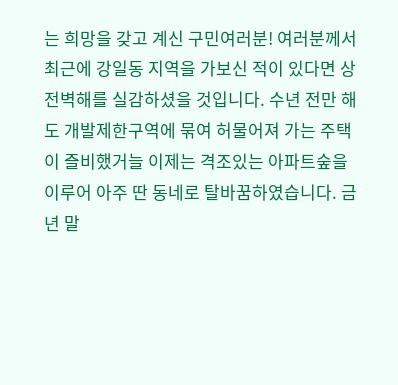는 희망을 갖고 계신 구민여러분! 여러분께서 최근에 강일동 지역을 가보신 적이 있다면 상전벽해를 실감하셨을 것입니다. 수년 전만 해도 개발제한구역에 묶여 허물어져 가는 주택이 즐비했거늘 이제는 격조있는 아파트숲을 이루어 아주 딴 동네로 탈바꿈하였습니다. 금년 말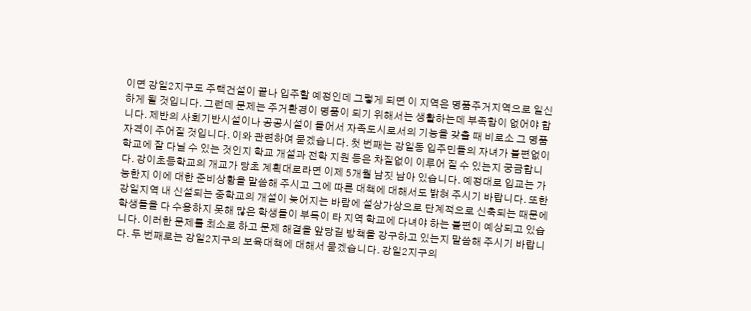이면 강일2지구도 주택건설이 끝나 입주할 예정인데 그렇게 되면 이 지역은 명품주거지역으로 일신하게 될 것입니다. 그런데 문제는 주거환경이 명품이 되기 위해서는 생활하는데 부족함이 없어야 합니다. 제반의 사회기반시설이나 공공시설이 들어서 자족도시로서의 기능을 갖출 때 비로소 그 명품 자격이 주어질 것입니다. 이와 관련하여 묻겠습니다. 첫 번째는 강일동 입주민들의 자녀가 불편없이 학교에 잘 다닐 수 있는 것인지 학교 개설과 전학 지원 등은 차질없이 이루어 질 수 있는지 궁금합니다. 강이초등학교의 개교가 당초 계획대로라면 이제 5개월 남짓 남아 있습니다. 예정대로 입교는 가능한지 이에 대한 준비상황을 말씀해 주시고 그에 따른 대책에 대해서도 밝혀 주시기 바랍니다. 또한 강일지역 내 신설되는 중학교의 개설이 늦어지는 바람에 설상가상으로 단계적으로 신축되는 때문에 학생들을 다 수용하지 못해 많은 학생들이 부득이 타 지역 학교에 다녀야 하는 불편이 예상되고 있습니다. 이러한 문제를 최소로 하고 문제 해결을 앞당길 방책을 강구하고 있는지 말씀해 주시기 바랍니다. 두 번째로는 강일2지구의 보육대책에 대해서 묻겠습니다. 강일2지구의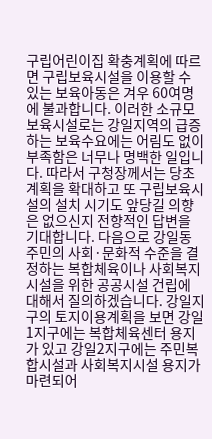구립어린이집 확충계획에 따르면 구립보육시설을 이용할 수 있는 보육아동은 겨우 60여명에 불과합니다. 이러한 소규모 보육시설로는 강일지역의 급증하는 보육수요에는 어림도 없이 부족함은 너무나 명백한 일입니다. 따라서 구청장께서는 당초 계획을 확대하고 또 구립보육시설의 설치 시기도 앞당길 의향은 없으신지 전향적인 답변을 기대합니다. 다음으로 강일동 주민의 사회·문화적 수준을 결정하는 복합체육이나 사회복지시설을 위한 공공시설 건립에 대해서 질의하겠습니다. 강일지구의 토지이용계획을 보면 강일1지구에는 복합체육센터 용지가 있고 강일2지구에는 주민복합시설과 사회복지시설 용지가 마련되어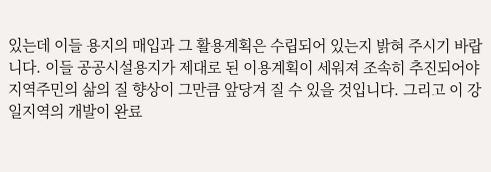있는데 이들 용지의 매입과 그 활용계획은 수립되어 있는지 밝혀 주시기 바랍니다. 이들 공공시설용지가 제대로 된 이용계획이 세워져 조속히 추진되어야 지역주민의 삶의 질 향상이 그만큼 앞당겨 질 수 있을 것입니다. 그리고 이 강일지역의 개발이 완료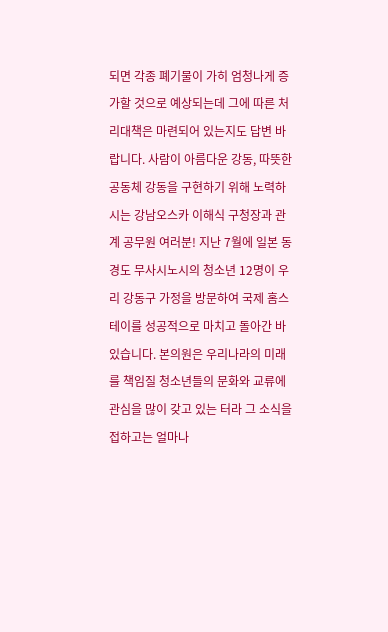되면 각종 폐기물이 가히 엄청나게 증가할 것으로 예상되는데 그에 따른 처리대책은 마련되어 있는지도 답변 바랍니다. 사람이 아름다운 강동, 따뜻한 공동체 강동을 구현하기 위해 노력하시는 강남오스카 이해식 구청장과 관계 공무원 여러분! 지난 7월에 일본 동경도 무사시노시의 청소년 12명이 우리 강동구 가정을 방문하여 국제 홈스테이를 성공적으로 마치고 돌아간 바 있습니다. 본의원은 우리나라의 미래를 책임질 청소년들의 문화와 교류에 관심을 많이 갖고 있는 터라 그 소식을 접하고는 얼마나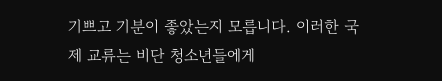기쁘고 기분이 좋았는지 모릅니다. 이러한 국제 교류는 비단 청소년들에게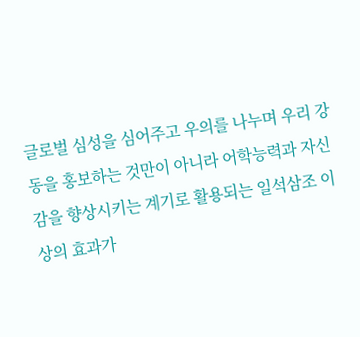글로벌 심성을 심어주고 우의를 나누며 우리 강동을 홍보하는 것만이 아니라 어학능력과 자신감을 향상시키는 계기로 활용되는 일석삼조 이상의 효과가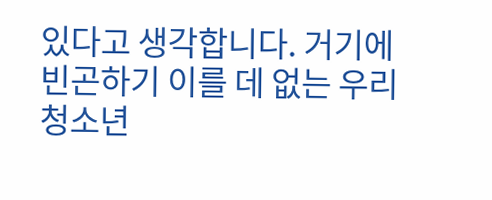있다고 생각합니다. 거기에 빈곤하기 이를 데 없는 우리 청소년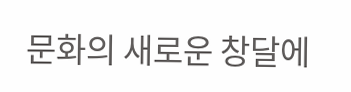문화의 새로운 창달에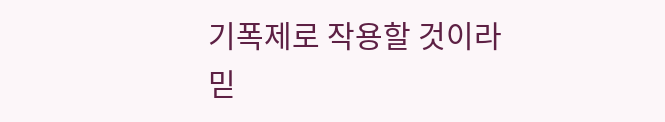기폭제로 작용할 것이라 믿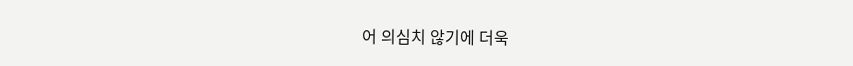어 의심치 않기에 더욱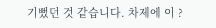기뻤던 것 같습니다. 차제에 이 ?